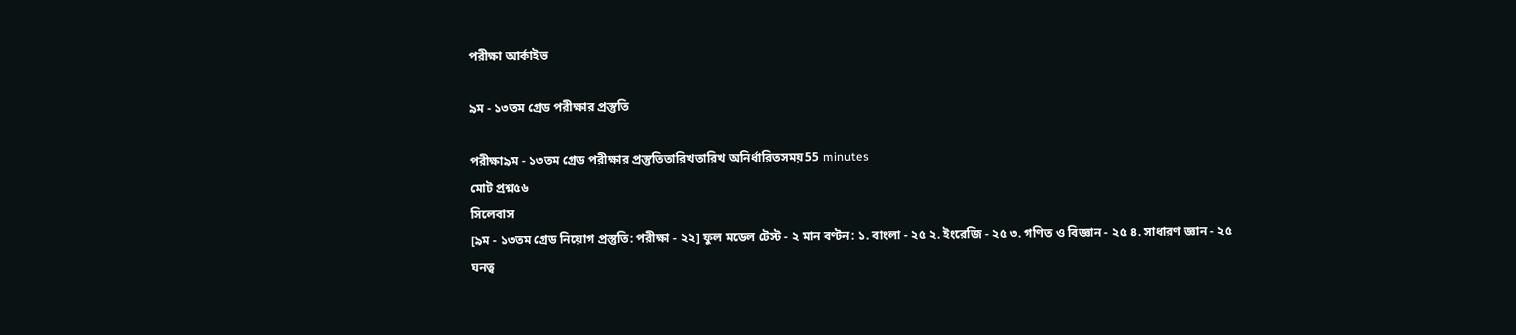পরীক্ষা আর্কাইভ

৯ম - ১৩তম গ্রেড পরীক্ষার প্রস্তুতি

পরীক্ষা৯ম - ১৩তম গ্রেড পরীক্ষার প্রস্তুতিতারিখতারিখ অনির্ধারিতসময়55 minutes
মোট প্রশ্ন৫৬
সিলেবাস
[৯ম - ১৩তম গ্রেড নিয়োগ প্রস্তুতি: পরীক্ষা - ২২] ফুল মডেল টেস্ট - ২ মান বণ্টন: ১. বাংলা - ২৫ ২. ইংরেজি - ২৫ ৩. গণিত ও বিজ্ঞান - ২৫ ৪. সাধারণ জ্ঞান - ২৫
ঘনত্ব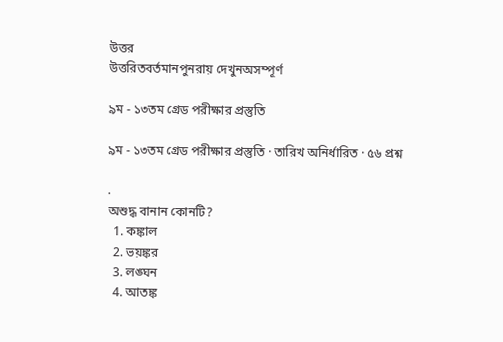উত্তর
উত্তরিতবর্তমানপুনরায় দেখুনঅসম্পূর্ণ

৯ম - ১৩তম গ্রেড পরীক্ষার প্রস্তুতি

৯ম - ১৩তম গ্রেড পরীক্ষার প্রস্তুতি · তারিখ অনির্ধারিত · ৫৬ প্রশ্ন

.
অশুদ্ধ বানান কোনটি?
  1. কঙ্কাল
  2. ভয়ঙ্কর
  3. লঙ্ঘন
  4. আতঙ্ক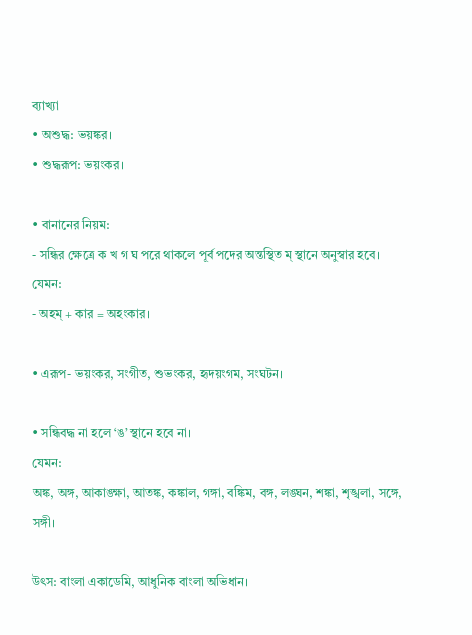ব্যাখ্যা
• অশুদ্ধ: ভয়ঙ্কর।
• শুদ্ধরূপ: ভয়ংকর।

• বানানের নিয়ম:
- সন্ধির ক্ষেত্রে ক খ গ ঘ পরে থাকলে পূর্ব পদের অন্তস্থিত ম্ স্থানে অনুস্বার হবে।
যেমন:
- অহম্ + কার = অহংকার।

• এরূপ- ভয়ংকর, সংগীত, শুভংকর, হৃদয়ংগম, সংঘটন।

• সন্ধিবদ্ধ না হলে ‘ঙ’ স্থানে হবে না।
যেমন:
অঙ্ক, অঙ্গ, আকাঙ্ক্ষা, আতঙ্ক, কঙ্কাল, গঙ্গা, বঙ্কিম, বঙ্গ, লঙ্ঘন, শঙ্কা, শৃঙ্খলা, সঙ্গে, সঙ্গী।

উৎস: বাংলা একাডেমি, আধুনিক বাংলা অভিধান।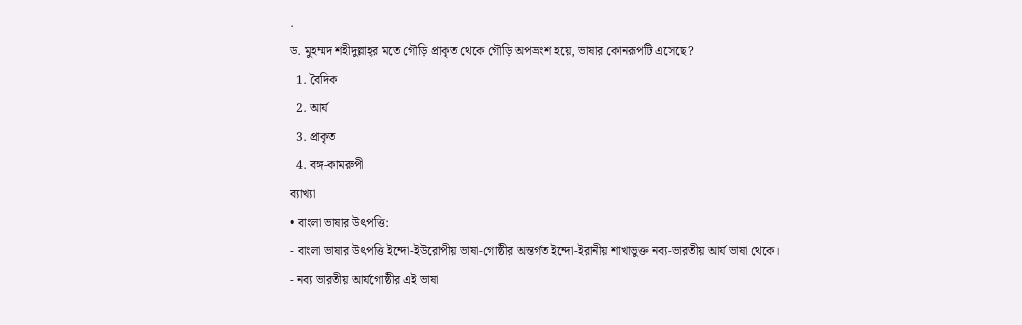.
ড. মুহম্মদ শহীদুল্লাহ্‌র মতে গৌড়ি প্রাকৃত থেকে গৌড়ি অপভ্রংশ হয়ে, ভাষার কোনরূপটি এসেছে?
  1. বৈদিক
  2. আর্য
  3. প্রাকৃত
  4. বঙ্গ-কামরুপী
ব্যাখ্যা
• বাংলা ভাষার উৎপত্তি:
- বাংলা ভাষার উৎপত্তি ইন্দো-ইউরোপীয় ভাষা-গোষ্ঠীর অন্তর্গত ইন্দো-ইরানীয় শাখাভুক্ত নব্য-ভারতীয় আর্য ভাষা থেকে।
- নব্য ভারতীয় আর্যগোষ্ঠীর এই ভাষা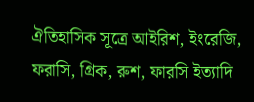ঐতিহাসিক সূত্রে আইরিশ, ইংরেজি, ফরাসি, গ্রিক, রুশ, ফারসি ইত্যাদি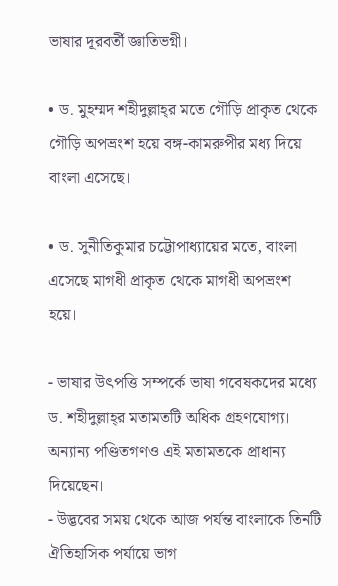ভাষার দূরবর্তী জ্ঞাতিভগ্নী।

• ড. মুহম্মদ শহীদুল্লাহ্‌র মতে গৌড়ি প্রাকৃত থেকে গৌড়ি অপভ্রংশ হয়ে বঙ্গ-কামরুপীর মধ্য দিয়ে বাংলা এসেছে।

• ড. সুনীতিকুমার চট্টোপাধ্যায়ের মতে, বাংলা এসেছে মাগধী প্রাকৃত থেকে মাগধী অপভ্রংশ হয়ে।

- ভাষার উৎপত্তি সম্পর্কে ভাষা গবেষকদের মধ্যে ড. শহীদুল্লাহ্‌র মতামতটি অধিক গ্রহণযোগ্য। অন্যান্য পণ্ডিতগণও এই মতামতকে প্রাধান্য দিয়েছেন।
- উদ্ভবের সময় থেকে আজ পর্যন্ত বাংলাকে তিনটি ঐতিহাসিক পর্যায়ে ভাগ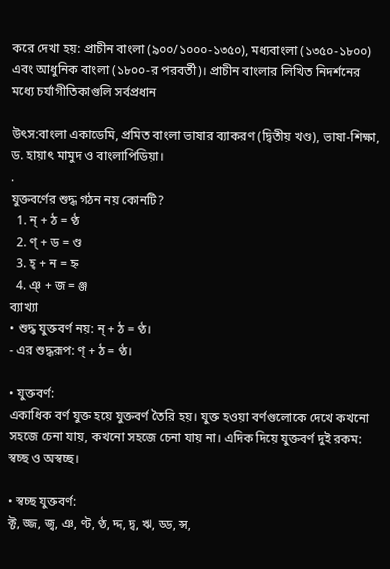করে দেখা হয়: প্রাচীন বাংলা (৯০০/১০০০-১৩৫০), মধ্যবাংলা (১৩৫০-১৮০০) এবং আধুনিক বাংলা (১৮০০-র পরবর্তী)। প্রাচীন বাংলার লিখিত নিদর্শনের মধ্যে চর্যাগীতিকাগুলি সর্বপ্রধান

উৎস:বাংলা একাডেমি, প্রমিত বাংলা ভাষার ব্যাকরণ (দ্বিতীয় খণ্ড), ভাষা-শিক্ষা, ড. হায়াৎ মামুদ ও বাংলাপিডিয়া।
.
যুক্তবর্ণের শুদ্ধ গঠন নয় কোনটি?
  1. ন্ + ঠ = ণ্ঠ
  2. ণ্ + ড = ণ্ড
  3. হ্ + ন = হ্ন
  4. ঞ্ + জ = ঞ্জ
ব্যাখ্যা
• শুদ্ধ যুক্তবর্ণ নয়: ন্ + ঠ = ণ্ঠ।
- এর শুদ্ধরূপ: ণ্ + ঠ = ণ্ঠ।

• যুক্তবর্ণ:
একাধিক বর্ণ যুক্ত হয়ে যুক্তবর্ণ তৈরি হয়। যুক্ত হওয়া বর্ণগুলোকে দেখে কখনো সহজে চেনা যায়, কখনো সহজে চেনা যায় না। এদিক দিয়ে যুক্তবর্ণ দুই রকম: স্বচ্ছ ও অস্বচ্ছ।

• স্বচ্ছ যুক্তবর্ণ:
ক্ট, জ্জ, জ্ব, ঞ, ণ্ট, ণ্ঠ, দ্দ, দ্ব, ঋ, ড্ড, ন্স,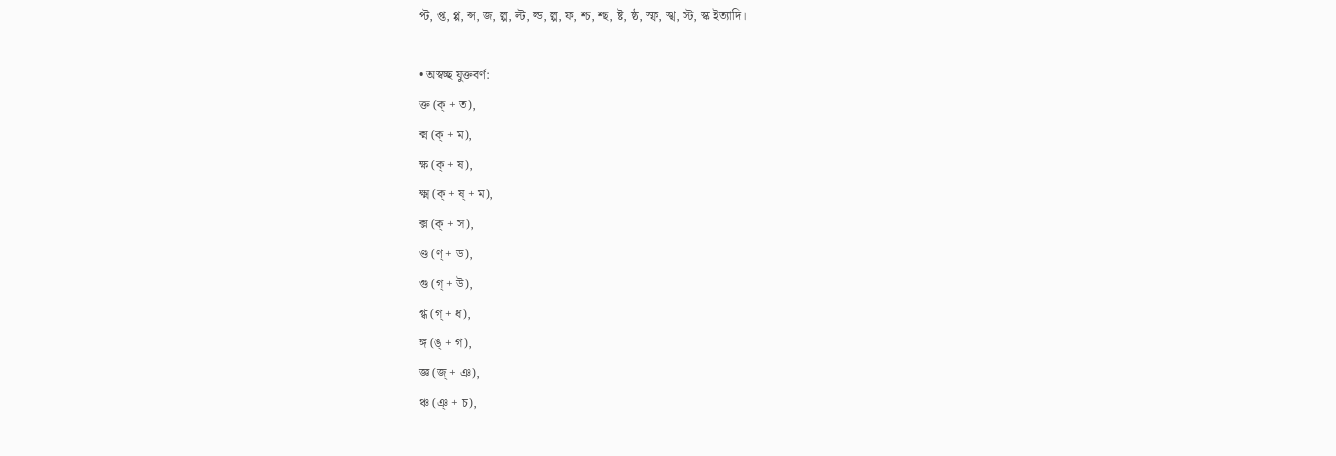প্ট, প্ত, প্প, ন্স, জ, ল্প, ল্ট, ল্ড, ল্প, ফ, শ্চ, শ্ছ, ষ্ট, ষ্ঠ, স্ফ, স্খ, স্ট, স্ক ইত্যাদি।

• অস্বচ্ছ যুক্তবর্ণ:
ক্ত (ক্ + ত),
ক্ম (ক্ + ম),
ক্ষ (ক্ + ষ),
ক্ষ্ম (ক্ + ষ্ + ম),
ক্স (ক্ + স),
ণ্ড (ণ্ + ড),
গু (গ্ + উ),
গ্ধ (গ্ + ধ),
ঙ্গ (ঙ্ + গ),
জ্ঞ (জ্ + ঞ),
ঞ্চ (ঞ্ + চ),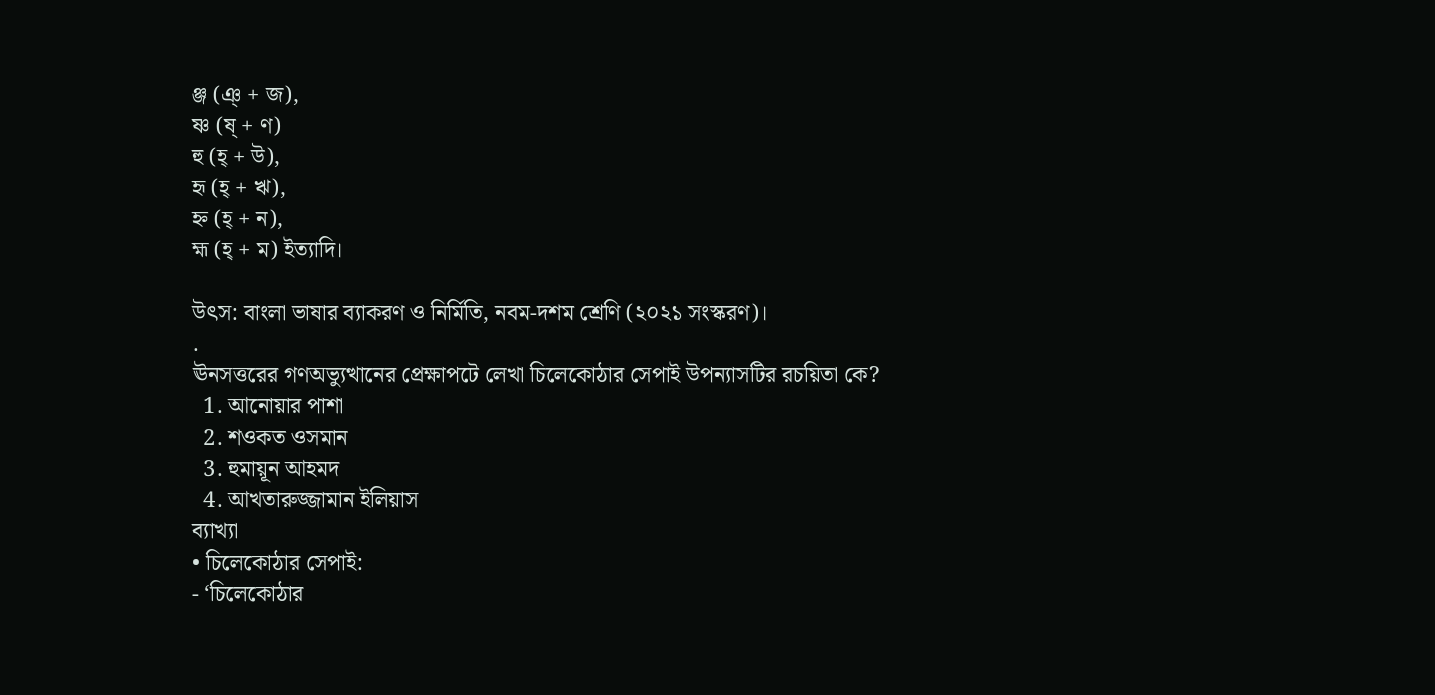ঞ্জ (ঞ্ + জ),
ষ্ণ (ষ্ + ণ)
হু (হ্ + উ),
হৃ (হ্ + ঋ),
হ্ন (হ্ + ন),
হ্ম (হ্ + ম) ইত্যাদি।

উৎস: বাংলা ভাষার ব্যাকরণ ও নির্মিতি, নবম-দশম শ্রেণি (২০২১ সংস্করণ)।
.
ঊনসত্তরের গণঅভ্যুত্থানের প্রেক্ষাপটে লেখা চিলেকোঠার সেপাই উপন্যাসটির রচয়িতা কে?
  1. আনোয়ার পাশা
  2. শওকত ওসমান
  3. হুমায়ূন আহমদ
  4. আখতারুজ্জামান ইলিয়াস
ব্যাখ্যা
• চিলেকোঠার সেপাই:
- ‘চিলেকোঠার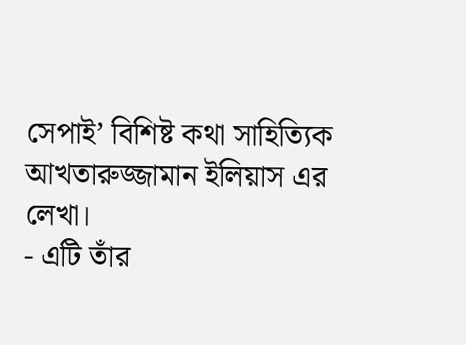সেপাই’ বিশিষ্ট কথা সাহিত্যিক আখতারুজ্জামান ইলিয়াস এর লেখা।
- এটি তাঁর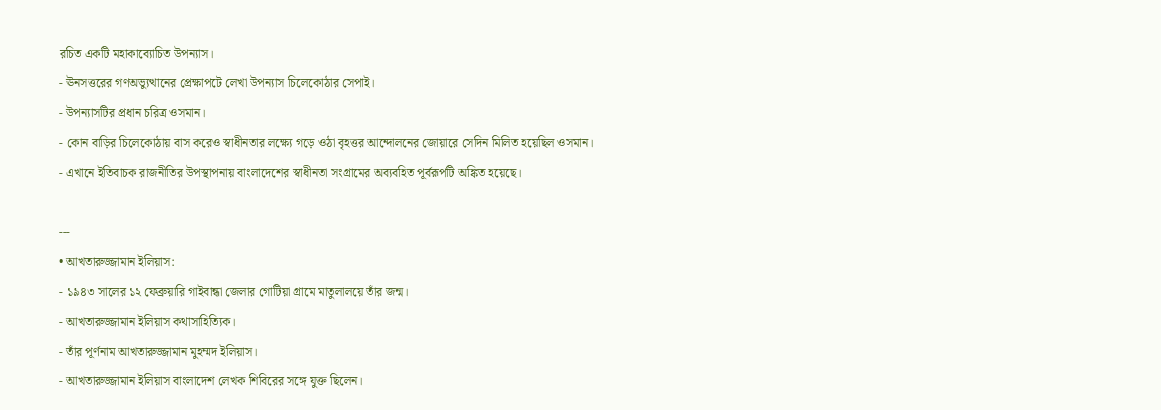রচিত একটি মহাকাব্যোচিত উপন্যাস।
- ঊনসত্তরের গণঅভ্যুত্থানের প্রেক্ষাপটে লেখা উপন্যাস চিলেকোঠার সেপাই।
- উপন্যাসটির প্রধান চরিত্র ওসমান।
- কোন বাড়ির চিলেকোঠায় বাস করেও স্বাধীনতার লক্ষ্যে গড়ে ওঠা বৃহত্তর আন্দোলনের জোয়ারে সেদিন মিলিত হয়েছিল ওসমান।
- এখানে ইতিবাচক রাজনীতির উপস্থাপনায় বাংলাদেশের স্বাধীনতা সংগ্রামের অব্যবহিত পূর্বরূপটি অঙ্কিত হয়েছে।

---
• আখতারুজ্জামান ইলিয়াস:
- ১৯৪৩ সালের ১২ ফেব্রুয়ারি গাইবান্ধা জেলার গোটিয়া গ্রামে মাতুলালয়ে তাঁর জন্ম।
- আখতারুজ্জামান ইলিয়াস কথাসাহিত্যিক।
- তাঁর পূর্ণনাম আখতারুজ্জামান মুহম্মদ ইলিয়াস।
- আখতারুজ্জামান ইলিয়াস বাংলাদেশ লেখক শিবিরের সঙ্গে যুক্ত ছিলেন।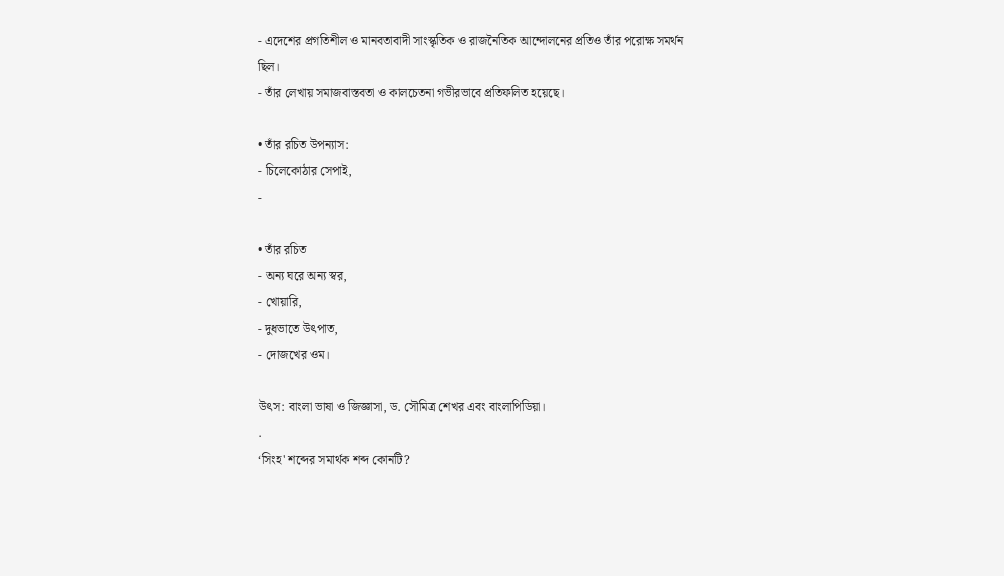- এদেশের প্রগতিশীল ও মানবতাবাদী সাংস্কৃতিক ও রাজনৈতিক আন্দোলনের প্রতিও তাঁর পরোক্ষ সমর্থন ছিল।
- তাঁর লেখায় সমাজবাস্তবতা ও কালচেতনা গভীরভাবে প্রতিফলিত হয়েছে।

• তাঁর রচিত উপন্যাস:
- চিলেকোঠার সেপাই,
-

• তাঁর রচিত
- অন্য ঘরে অন্য স্বর,
- খোয়ারি,
- দুধভাতে উৎপাত,
- দোজখের ওম।

উৎস: বাংলা ভাষা ও জিজ্ঞাসা, ড. সৌমিত্র শেখর এবং বাংলাপিডিয়া।
.
‘সিংহ' শব্দের সমার্থক শব্দ কোনটি?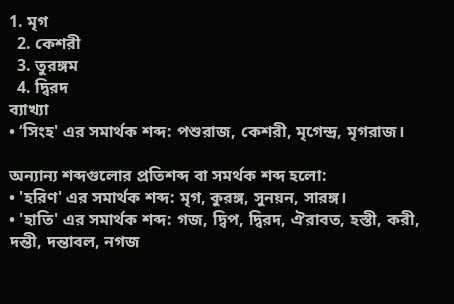1. মৃগ
  2. কেশরী
  3. তুরঙ্গম
  4. দ্বিরদ
ব্যাখ্যা
• ‘সিংহ' এর সমার্থক শব্দ: পশুরাজ, কেশরী, মৃগেন্দ্র, মৃগরাজ।

অন্যান্য শব্দগুলোর প্রতিশব্দ বা সমর্থক শব্দ হলো:
• 'হরিণ' এর সমার্থক শব্দ: মৃগ, কুরঙ্গ, সুনয়ন, সারঙ্গ।
• 'হাতি' এর সমার্থক শব্দ: গজ, দ্বিপ, দ্বিরদ, ঐরাবত, হস্তী, করী, দন্তী, দন্তাবল, নগজ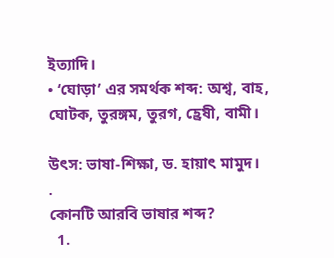ইত্যাদি।
• ‘ঘোড়া’ এর সমর্থক শব্দ: অশ্ব, বাহ, ঘোটক, তুরঙ্গম, তুরগ, হ্রেষী, বামী।

উৎস: ভাষা-শিক্ষা, ড. হায়াৎ মামুদ।
.
কোনটি আরবি ভাষার শব্দ?
  1.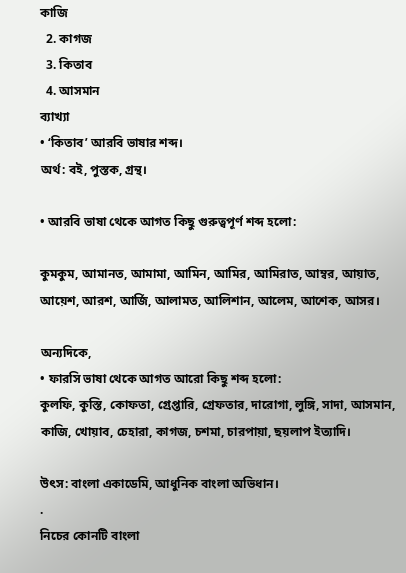কাজি
  2. কাগজ
  3. কিতাব
  4. আসমান
ব্যাখ্যা
• ‘কিতাব’ আরবি ভাষার শব্দ।
অর্থ: বই, পুস্তক, গ্রন্থ।

• আরবি ভাষা থেকে আগত কিছু গুরুত্বপূর্ণ শব্দ হলো:

কুমকুম, আমানত, আমামা, আমিন, আমির, আমিরাত, আম্বর, আয়াত, আয়েশ, আরশ, আর্জি, আলামত, আলিশান, আলেম, আশেক, আসর।

অন্যদিকে,
• ফারসি ভাষা থেকে আগত আরো কিছু শব্দ হলো:
কুলফি, কুস্তি, কোফতা, গ্রেপ্তারি, গ্রেফতার, দারোগা, লুঙ্গি, সাদা, আসমান, কাজি, খোয়াব, চেহারা, কাগজ, চশমা, চারপায়া, ছয়লাপ ইত্যাদি।

উৎস: বাংলা একাডেমি, আধুনিক বাংলা অভিধান।
.
নিচের কোনটি বাংলা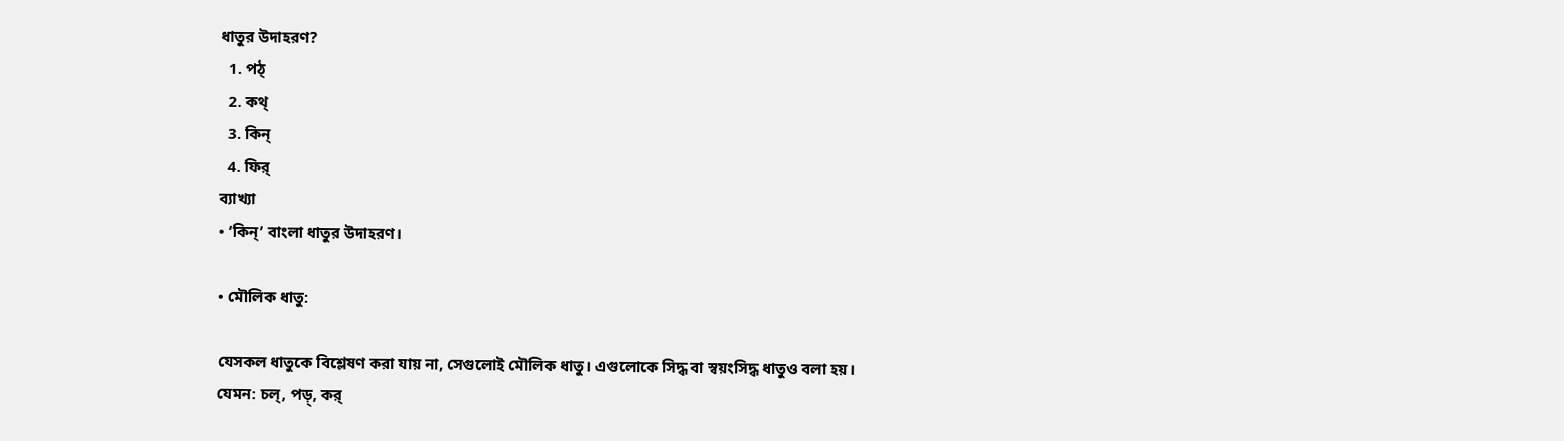ধাতুর উদাহরণ?
  1. পঠ্‌
  2. কথ্
  3. কিন্
  4. ফির্
ব্যাখ্যা
• ‘কিন্’ বাংলা ধাতুর উদাহরণ।

• মৌলিক ধাতু:

যেসকল ধাতুকে বিশ্লেষণ করা যায় না, সেগুলোই মৌলিক ধাতু। এগুলোকে সিদ্ধ বা স্বয়ংসিদ্ধ ধাতুও বলা হয়।
যেমন: চল্‌, পড়্‌, কর্‌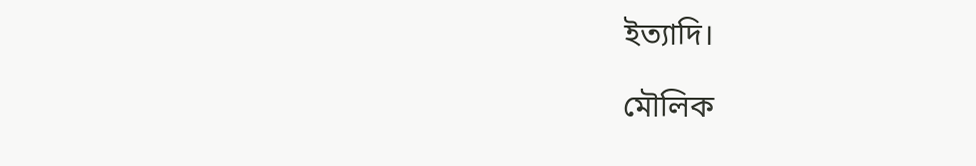ইত্যাদি।

মৌলিক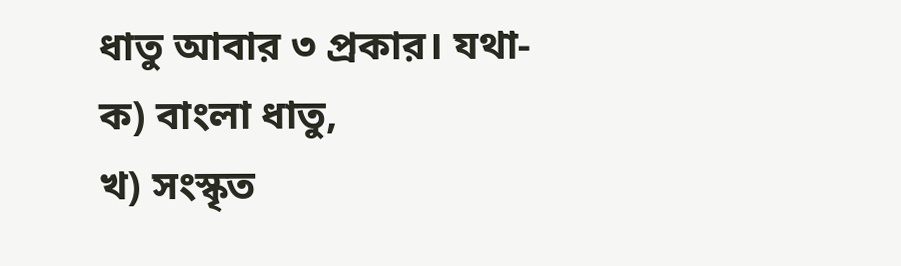ধাতু আবার ৩ প্রকার। যথা-
ক) বাংলা ধাতু,
খ) সংস্কৃত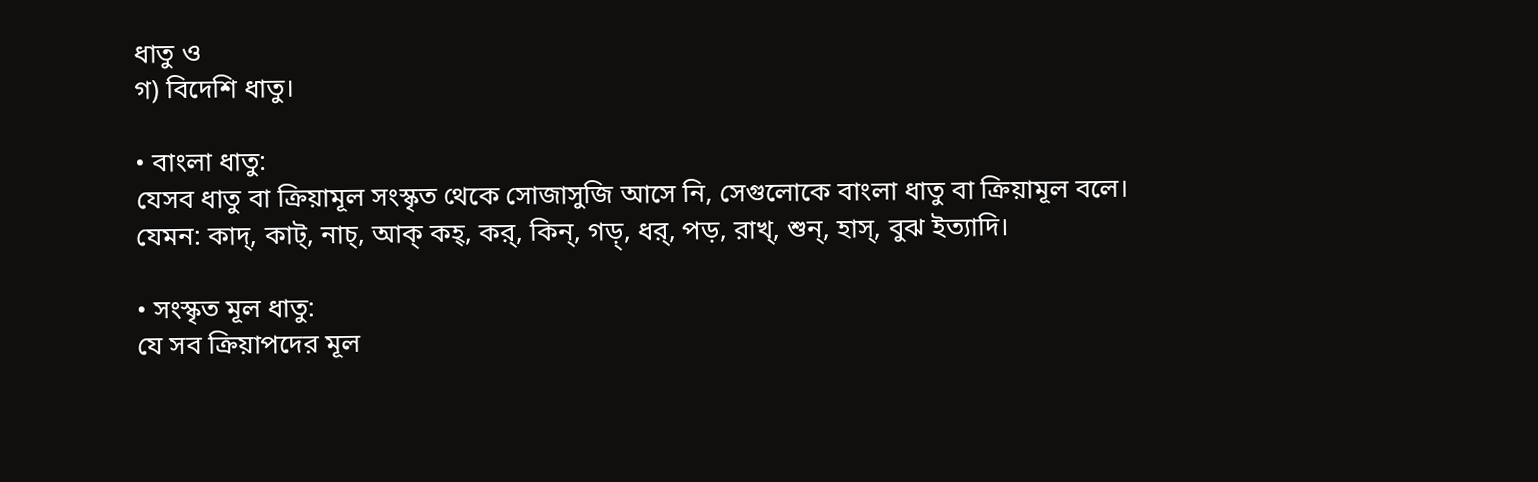ধাতু ও
গ) বিদেশি ধাতু।

• বাংলা ধাতু:
যেসব ধাতু বা ক্রিয়ামূল সংস্কৃত থেকে সোজাসুজি আসে নি, সেগুলোকে বাংলা ধাতু বা ক্রিয়ামূল বলে।
যেমন: কাদ্, কাট্, নাচ্, আক্ কহ্, কর্, কিন্, গড়্, ধর্, পড়, রাখ্, শুন্, হাস্, বুঝ ইত্যাদি।

• সংস্কৃত মূল ধাতু:
যে সব ক্রিয়াপদের মূল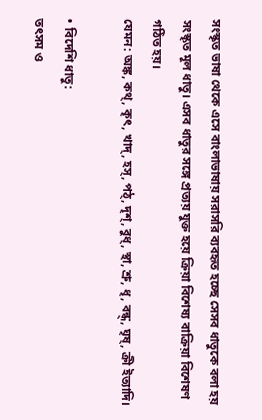সংস্কৃত ভাষা থেকে এসে বাংলাভাষায় সরাসরি ব্যবহৃত হচ্ছে সেসব ধাতুকে বলা হয় সংস্কৃত মূল ধাতু। এসব ধাতুর সঙ্গে প্রত্যয় যুক্ত হয়ে ক্রিয়া বিশেষ্য বাক্রিয়া বিশেষণ গঠিত হয়।
যেমন: অঙ্ক, কথ্, কৃৎ, খাদ্, হস্, পঠ্‌, দৃশ্, বুধ্, স্থা, শ্রু, ধৃ, বন্ধ্, ঘৃষ্, ক্রী ইত্যাদি।

• বিদেশি ধাতু:
তৎসম ও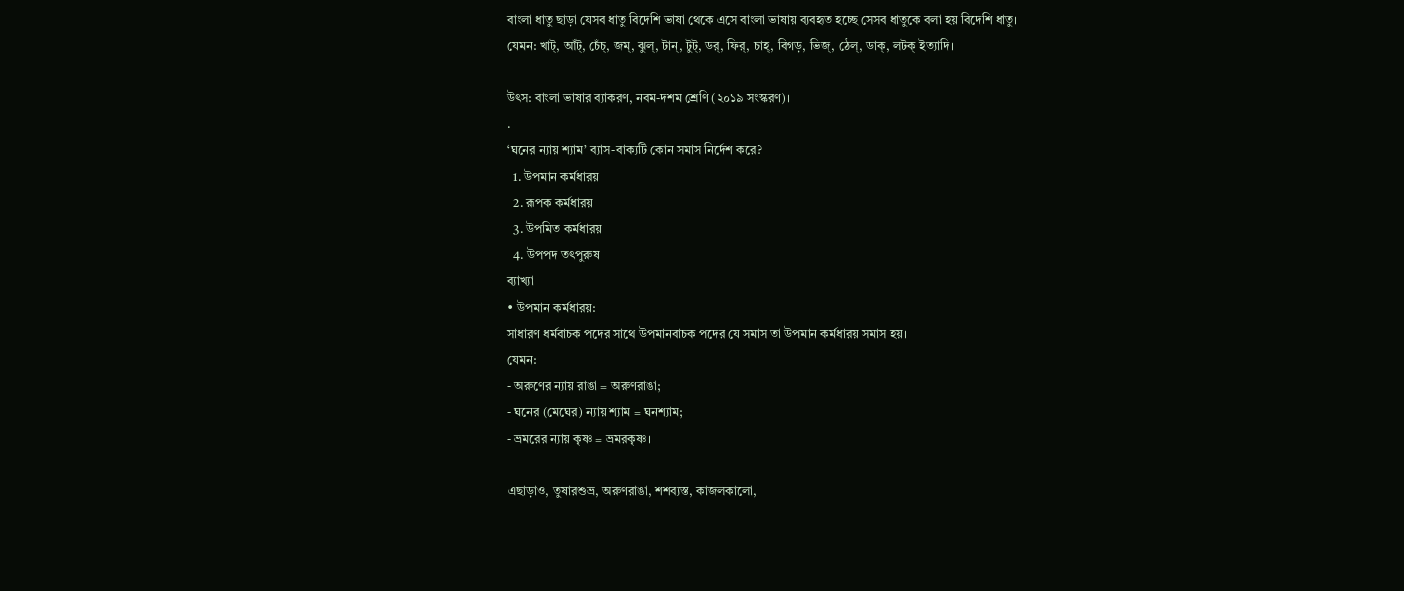বাংলা ধাতু ছাড়া যেসব ধাতু বিদেশি ভাষা থেকে এসে বাংলা ভাষায় ব্যবহৃত হচ্ছে সেসব ধাতুকে বলা হয় বিদেশি ধাতু।
যেমন: খাট্, আঁট্, চেঁচ্, জম্, ঝুল্, টান্, টুট্, ডর্, ফির্, চাহ্, বিগড়, ভিজ্, ঠেল্, ডাক্, লটক্ ইত্যাদি।

উৎস: বাংলা ভাষার ব্যাকরণ, নবম-দশম শ্রেণি (২০১৯ সংস্করণ)।
.
‘ঘনের ন্যায় শ্যাম’ ব্যাস-বাক্যটি কোন সমাস নির্দেশ করে?
  1. উপমান কর্মধারয়
  2. রূপক কর্মধারয়
  3. উপমিত কর্মধারয়
  4. উপপদ তৎপুরুষ
ব্যাখ্যা
• উপমান কর্মধারয়:
সাধারণ ধর্মবাচক পদের সাথে উপমানবাচক পদের যে সমাস তা উপমান কর্মধারয় সমাস হয়।
যেমন:
- অরুণের ন্যায় রাঙা = অরুণরাঙা;
- ঘনের (মেঘের) ন্যায় শ্যাম = ঘনশ্যাম;
- ভ্রমরের ন্যায় কৃষ্ণ = ভ্রমরকৃষ্ণ।

এছাড়াও, তুষারশুভ্র, অরুণরাঙা, শশব্যস্ত, কাজলকালো,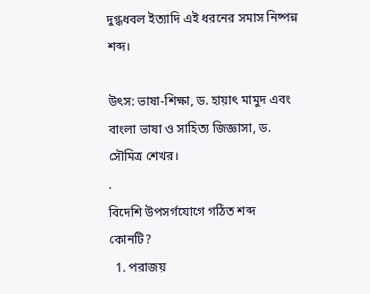দুগ্ধধবল ইত্যাদি এই ধরনের সমাস নিষ্পন্ন শব্দ।

উৎস: ভাষা-শিক্ষা, ড. হায়াৎ মামুদ এবং বাংলা ভাষা ও সাহিত্য জিজ্ঞাসা, ড. সৌমিত্র শেখর।
.
বিদেশি উপসর্গযোগে গঠিত শব্দ কোনটি?
  1. পরাজয়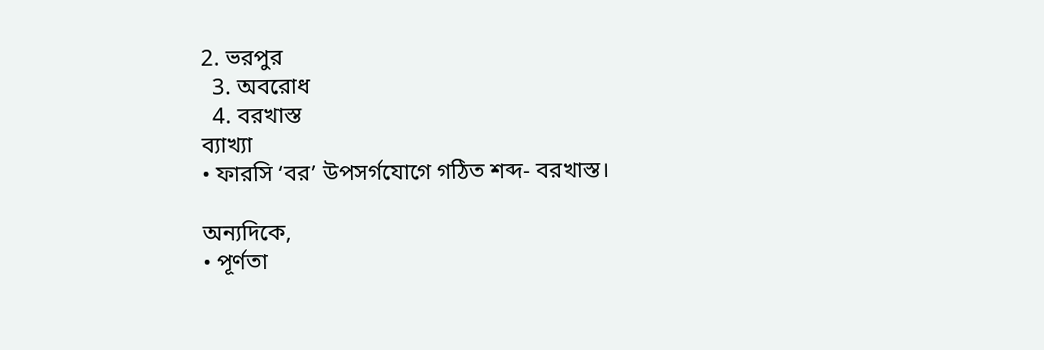2. ভরপুর
  3. অবরোধ
  4. বরখাস্ত
ব্যাখ্যা
• ফারসি ‘বর’ উপসর্গযোগে গঠিত শব্দ- বরখাস্ত।

অন্যদিকে,
• পূর্ণতা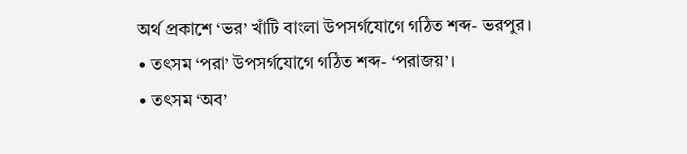অর্থ প্রকাশে ‘ভর’ খাঁটি বাংলা উপসর্গযোগে গঠিত শব্দ- ভরপুর।
• তৎসম ‘পরা’ উপসর্গযোগে গঠিত শব্দ- ‘পরাজয়’।
• তৎসম ‘অব’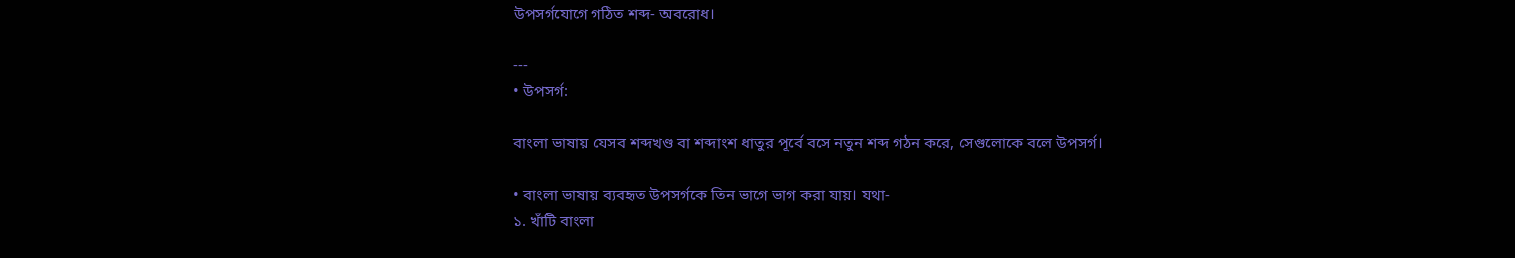উপসর্গযোগে গঠিত শব্দ- অবরোধ।

---
• উপসর্গ:

বাংলা ভাষায় যেসব শব্দখণ্ড বা শব্দাংশ ধাতুর পূর্বে বসে নতুন শব্দ গঠন করে, সেগুলোকে বলে উপসর্গ।

• বাংলা ভাষায় ব্যবহৃত উপসর্গকে তিন ভাগে ভাগ করা যায়। যথা-
১. খাঁটি বাংলা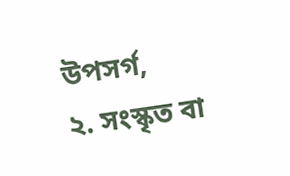উপসর্গ,
২. সংস্কৃত বা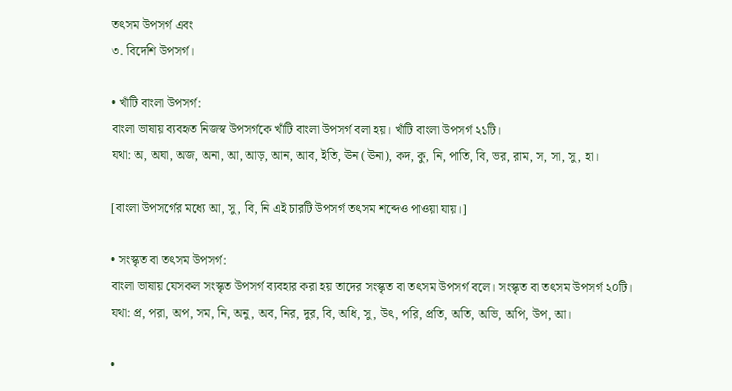তৎসম উপসর্গ এবং
৩. বিদেশি উপসর্গ।

• খাঁটি বাংলা উপসর্গ:
বাংলা ভাষায় ব্যবহৃত নিজস্ব উপসর্গকে খাঁটি বাংলা উপসর্গ বলা হয়। খাঁটি বাংলা উপসর্গ ২১টি।
যথা: অ, অঘা, অজ, অনা, আ, আড়, আন, আব, ইতি, ঊন (ঊনা), কদ, কু, নি, পাতি, বি, ভর, রাম, স, সা, সু, হা।

[বাংলা উপসর্গের মধ্যে আ, সু, বি, নি এই চারটি উপসর্গ তৎসম শব্দেও পাওয়া যায়।]

• সংস্কৃত বা তৎসম উপসর্গ:
বাংলা ভাষায় যেসকল সংস্কৃত উপসর্গ ব্যবহার করা হয় তাদের সংস্কৃত বা তৎসম উপসর্গ বলে। সংস্কৃত বা তৎসম উপসর্গ ২০টি।
যথা: প্র, পরা, অপ, সম, নি, অনু, অব, নির, দুর, বি, অধি, সু, উৎ, পরি, প্রতি, অতি, অভি, অপি, উপ, আ।

•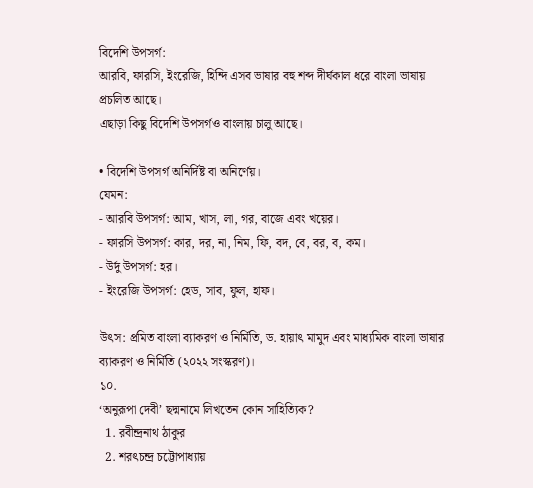বিদেশি উপসর্গ:
আরবি, ফারসি, ইংরেজি, হিন্দি এসব ভাষার বহু শব্দ দীর্ঘকাল ধরে বাংলা ভাষায় প্রচলিত আছে।
এছাড়া কিছু বিদেশি উপসর্গও বাংলায় চালু আছে।

• বিদেশি উপসর্গ অনির্দিষ্ট বা অনির্ণেয়।
যেমন:
- আরবি উপসর্গ: আম, খাস, লা, গর, বাজে এবং খয়ের।
- ফারসি উপসর্গ: কার, দর, না, নিম, ফি, বদ, বে, বর, ব, কম।
- উর্দু উপসর্গ: হর।
- ইংরেজি উপসর্গ: হেড, সাব, ফুল, হাফ।

উৎস: প্রমিত বাংলা ব্যাকরণ ও নির্মিতি, ড. হায়াৎ মামুদ এবং মাধ্যমিক বাংলা ভাষার ব্যাকরণ ও নির্মিতি (২০২২ সংস্করণ)।
১০.
‘অনুরূপা দেবী’ ছদ্মনামে লিখতেন কোন সাহিত্যিক?
  1. রবীন্দ্রনাথ ঠাকুর
  2. শরৎচন্দ্র চট্টোপাধ্যায়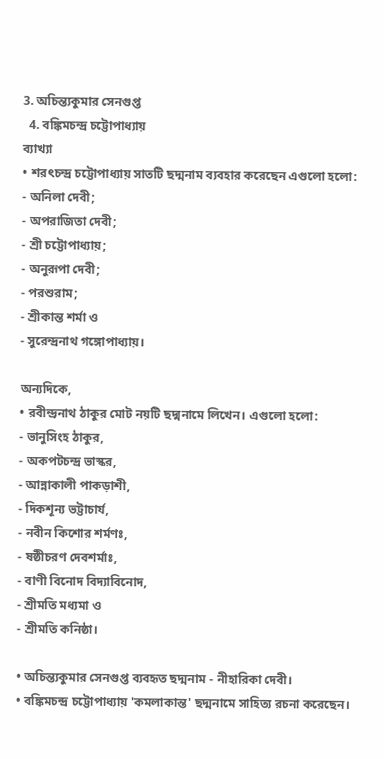3. অচিন্ত্যকুমার সেনগুপ্ত
  4. বঙ্কিমচন্দ্র চট্টোপাধ্যায়
ব্যাখ্যা
• শরৎচন্দ্র চট্টোপাধ্যায় সাতটি ছদ্মনাম ব্যবহার করেছেন এগুলো হলো:
- অনিলা দেবী;
- অপরাজিতা দেবী;
- শ্রী চট্টোপাধ্যায়;
- অনুরূপা দেবী;
- পরশুরাম;
- শ্রীকান্ত শর্মা ও
- সুরেন্দ্রনাথ গঙ্গোপাধ্যায়।

অন্যদিকে,
• রবীন্দ্রনাথ ঠাকুর মোট নয়টি ছদ্মনামে লিখেন। এগুলো হলো:
- ভানুসিংহ ঠাকুর,
- অকপটচন্দ্র ভাস্কর,
- আন্নাকালী পাকড়াশী,
- দিকশূন্য ভট্টাচার্য,
- নবীন কিশোর শর্মণঃ,
- ষষ্ঠীচরণ দেবশর্মাঃ,
- বাণী বিনোদ বিদ্যাবিনোদ,
- শ্রীমতি মধ্যমা ও
- শ্রীমতি কনিষ্ঠা।

• অচিন্ত্যকুমার সেনগুপ্ত ব্যবহৃত ছদ্মনাম - নীহারিকা দেবী।
• বঙ্কিমচন্দ্র চট্টোপাধ্যায় 'কমলাকান্ত' ছদ্মনামে সাহিত্য রচনা করেছেন।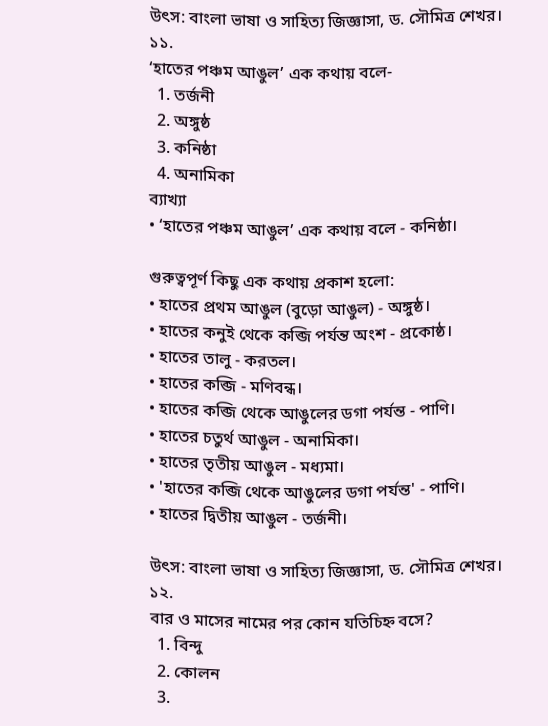উৎস: বাংলা ভাষা ও সাহিত্য জিজ্ঞাসা, ড. সৌমিত্র শেখর।
১১.
‘হাতের পঞ্চম আঙুল’ এক কথায় বলে-
  1. তর্জনী
  2. অঙ্গুষ্ঠ
  3. কনিষ্ঠা
  4. অনামিকা
ব্যাখ্যা
• ‘হাতের পঞ্চম আঙুল’ এক কথায় বলে - কনিষ্ঠা।

গুরুত্বপূর্ণ কিছু এক কথায় প্রকাশ হলো:
• হাতের প্রথম আঙুল (বুড়ো আঙুল) - অঙ্গুষ্ঠ।
• হাতের কনুই থেকে কব্জি পর্যন্ত অংশ - প্রকোষ্ঠ।
• হাতের তালু - করতল।
• হাতের কব্জি - মণিবন্ধ।
• হাতের কব্জি থেকে আঙুলের ডগা পর্যন্ত - পাণি।
• হাতের চতুর্থ আঙুল - অনামিকা।
• হাতের তৃতীয় আঙুল - মধ্যমা।
• 'হাতের কব্জি থেকে আঙুলের ডগা পর্যন্ত' - পাণি।
• হাতের দ্বিতীয় আঙুল - তর্জনী।

উৎস: বাংলা ভাষা ও সাহিত্য জিজ্ঞাসা, ড. সৌমিত্র শেখর।
১২.
বার ও মাসের নামের পর কোন যতিচিহ্ন বসে?
  1. বিন্দু
  2. কোলন
  3.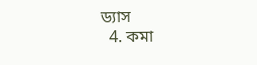ড্যাস
  4. কমা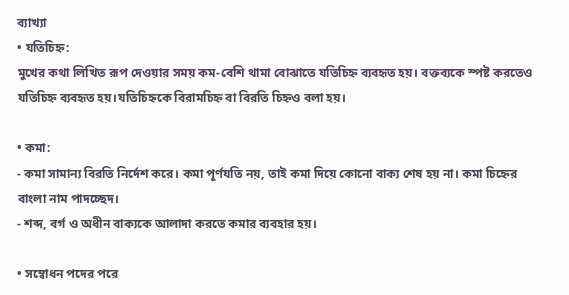ব্যাখ্যা
• যতিচিহ্ন:
মুখের কথা লিখিত রূপ দেওয়ার সময় কম-বেশি থামা বোঝাতে যতিচিহ্ন ব্যবহৃত হয়। বক্তব্যকে স্পষ্ট করতেও যতিচিহ্ন ব্যবহৃত হয়।যতিচিহ্নকে বিরামচিহ্ন বা বিরতি চিহ্নও বলা হয়।

• কমা:
- কমা সামান্য বিরতি নির্দেশ করে। কমা পূর্ণযতি নয়, তাই কমা দিয়ে কোনো বাক্য শেষ হয় না। কমা চিহ্নের বাংলা নাম পাদচ্ছেদ।
- শব্দ, বর্গ ও অধীন বাক্যকে আলাদা করতে কমার ব্যবহার হয়।

• সম্বোধন পদের পরে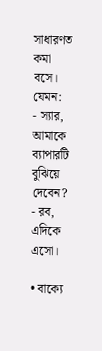সাধারণত কমা বসে।
যেমন:
- স্যার, আমাকে ব্যাপারটি বুঝিয়ে দেবেন?
- রব, এদিকে এসো।

• বাক্যে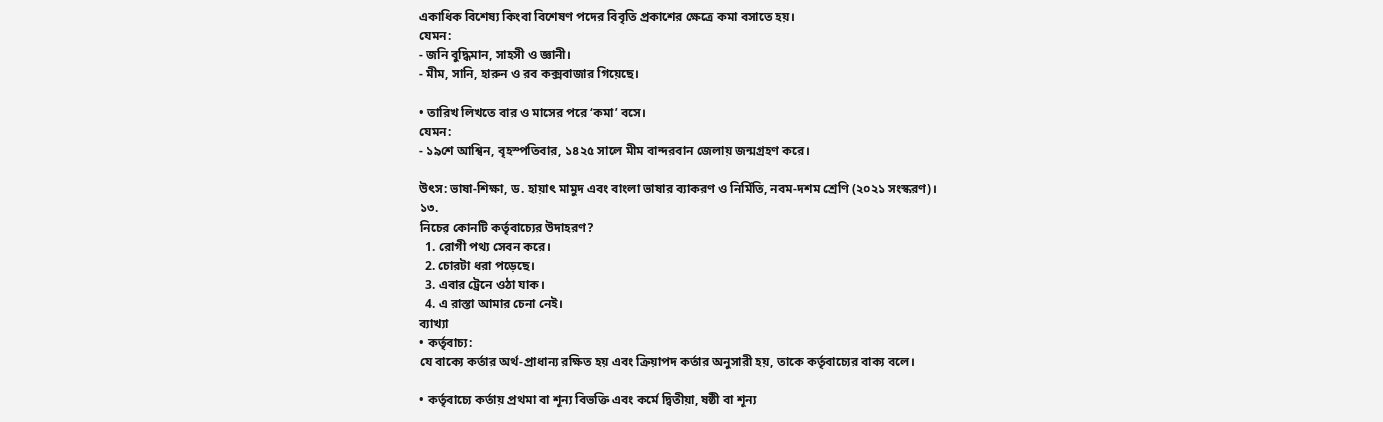একাধিক বিশেষ্য কিংবা বিশেষণ পদের বিবৃতি প্রকাশের ক্ষেত্রে কমা বসাতে হয়।
যেমন:
- জনি বুদ্ধিমান, সাহসী ও জ্ঞানী।
- মীম, সানি, হারুন ও রব কক্সবাজার গিয়েছে।

• তারিখ লিখতে বার ও মাসের পরে ‘কমা’ বসে।
যেমন:
- ১৯শে আশ্বিন, বৃহস্পতিবার, ১৪২৫ সালে মীম বান্দরবান জেলায় জন্মগ্রহণ করে।

উৎস: ভাষা-শিক্ষা, ড. হায়াৎ মামুদ এবং বাংলা ভাষার ব্যাকরণ ও নির্মিতি, নবম-দশম শ্রেণি (২০২১ সংস্করণ)।
১৩.
নিচের কোনটি কর্তৃবাচ্যের উদাহরণ?
  1. রোগী পথ্য সেবন করে।
  2. চোরটা ধরা পড়েছে।
  3. এবার ট্রেনে ওঠা যাক।
  4. এ রাস্তা আমার চেনা নেই।
ব্যাখ্যা
• কর্তৃবাচ্য:
যে বাক্যে কর্তার অর্থ-প্রাধান্য রক্ষিত হয় এবং ক্রিয়াপদ কর্তার অনুসারী হয়, তাকে কর্তৃবাচ্যের বাক্য বলে।

• কর্তৃবাচ্যে কর্তায় প্রথমা বা শূন্য বিভক্তি এবং কর্মে দ্বিতীয়া, ষষ্ঠী বা শূন্য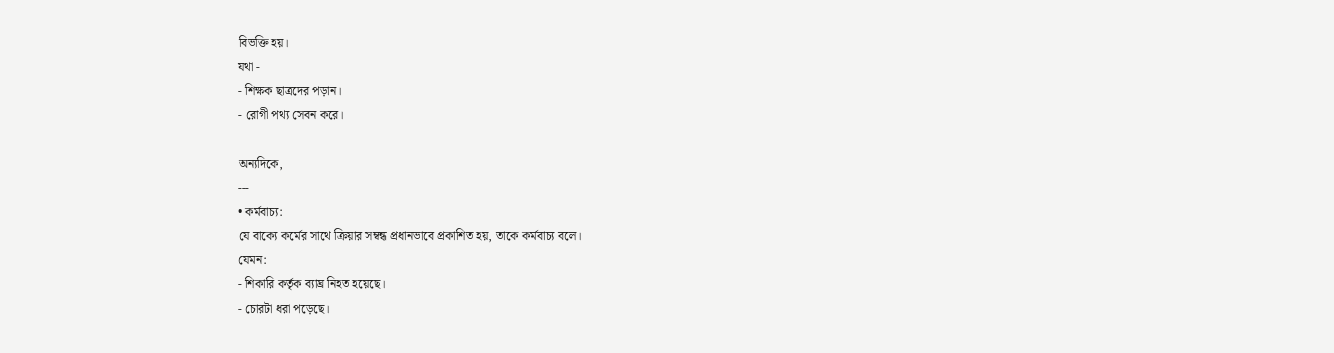বিভক্তি হয়।
যথা -
- শিক্ষক ছাত্রদের পড়ান।
- রোগী পথ্য সেবন করে।

অন্যদিকে,
---
• কর্মবাচ্য:
যে বাক্যে কর্মের সাথে ক্রিয়ার সম্বন্ধ প্রধানভাবে প্রকাশিত হয়, তাকে কর্মবাচ্য বলে।
যেমন:
- শিকারি কর্তৃক ব্যাঘ্র নিহত হয়েছে।
- চোরটা ধরা পড়েছে।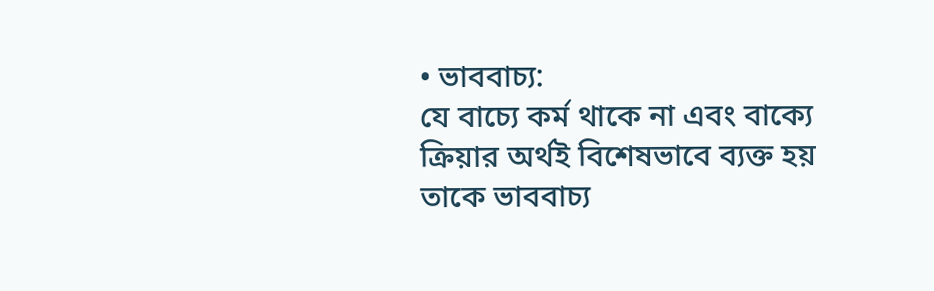• ভাববাচ্য:
যে বাচ্যে কর্ম থাকে না এবং বাক্যে ক্রিয়ার অর্থই বিশেষভাবে ব্যক্ত হয় তাকে ভাববাচ্য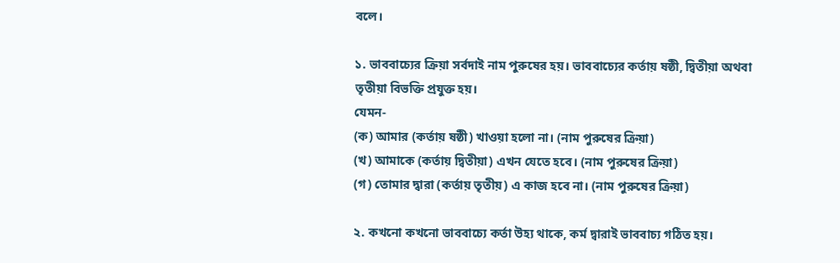বলে।

১. ভাববাচ্যের ক্রিয়া সর্বদাই নাম পুরুষের হয়। ভাববাচ্যের কর্তায় ষষ্ঠী, দ্বিতীয়া অথবা তৃতীয়া বিভক্তি প্রযুক্ত হয়।
যেমন-
(ক) আমার (কর্তায় ষষ্ঠী) খাওয়া হলো না। (নাম পুরুষের ক্রিয়া)
(খ) আমাকে (কর্তায় দ্বিতীয়া) এখন যেতে হবে। (নাম পুরুষের ক্রিয়া)
(গ) তোমার দ্বারা (কর্তায় তৃতীয়) এ কাজ হবে না। (নাম পুরুষের ক্রিয়া)

২. কখনো কখনো ভাববাচ্যে কর্তা উহ্য থাকে, কর্ম দ্বারাই ভাববাচ্য গঠিত হয়।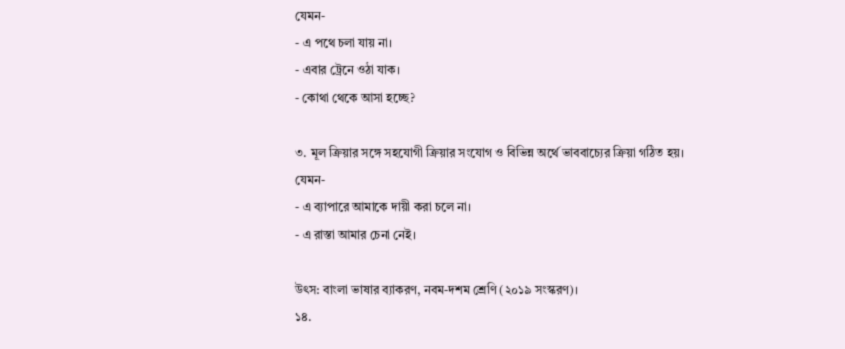যেমন-
- এ পথে চলা যায় না।
- এবার ট্রেনে ওঠা যাক।
- কোথা থেকে আসা হচ্ছে?

৩. মূল ক্রিয়ার সঙ্গে সহযোগী ক্রিয়ার সংযোগ ও বিভিন্ন অর্থে ভাববাচ্যের ক্রিয়া গঠিত হয়।
যেমন-
- এ ব্যাপারে আমাকে দায়ী করা চলে না।
- এ রাস্তা আমার চেনা নেই।

উৎস: বাংলা ভাষার ব্যাকরণ, নবম-দশম শ্রেণি (২০১৯ সংস্করণ)।
১৪.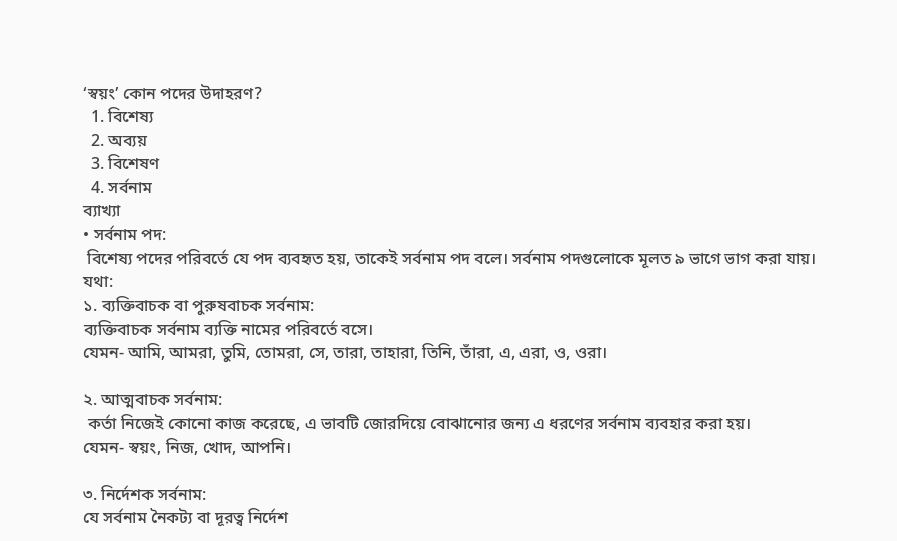‘স্বয়ং’ কোন পদের উদাহরণ?
  1. বিশেষ্য
  2. অব্যয়
  3. বিশেষণ
  4. সর্বনাম
ব্যাখ্যা
• সর্বনাম পদ:
 বিশেষ্য পদের পরিবর্তে যে পদ ব্যবহৃত হয়, তাকেই সর্বনাম পদ বলে। সর্বনাম পদগুলোকে মূলত ৯ ভাগে ভাগ করা যায়।
যথা:
১. ব্যক্তিবাচক বা পুরুষবাচক সর্বনাম:
ব্যক্তিবাচক সর্বনাম ব্যক্তি নামের পরিবর্তে বসে।
যেমন- আমি, আমরা, তুমি, তোমরা, সে, তারা, তাহারা, তিনি, তাঁরা, এ, এরা, ও, ওরা।

২. আত্মবাচক সর্বনাম:
 কর্তা নিজেই কোনো কাজ করেছে, এ ভাবটি জোরদিয়ে বোঝানোর জন্য এ ধরণের সর্বনাম ব্যবহার করা হয়।
যেমন- স্বয়ং, নিজ, খোদ, আপনি।

৩. নির্দেশক সর্বনাম:
যে সর্বনাম নৈকট্য বা দূরত্ব নির্দেশ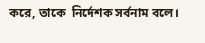করে, তাকে  নির্দেশক সর্বনাম বলে।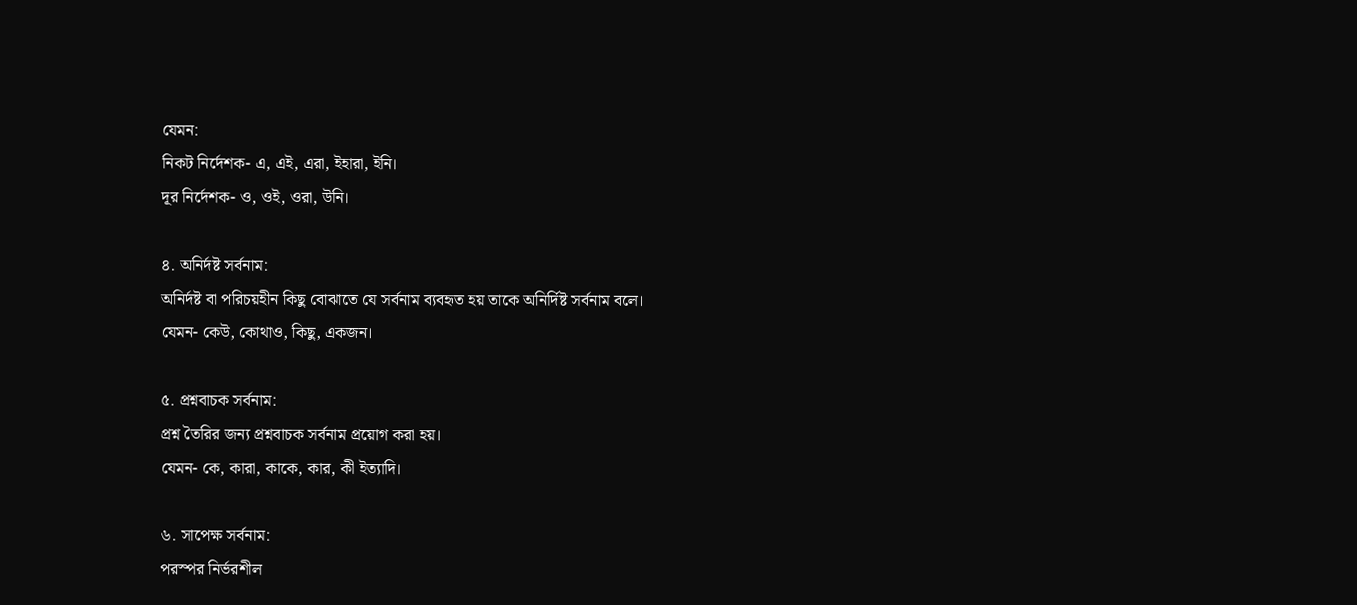যেমন:
নিকট নির্দেশক- এ, এই, এরা, ইহারা, ইনি।
দূর নির্দেশক- ও, ওই, ওরা, উনি।

৪. অনির্দষ্ট সর্বনাম:
অনির্দষ্ট বা পরিচয়হীন কিছু বোঝাতে যে সর্বনাম ব্যবহৃত হয় তাকে অনির্দিষ্ট সর্বনাম বলে।
যেমন- কেউ, কোথাও, কিছু, একজন।

৫. প্রশ্নবাচক সর্বনাম:
প্রশ্ন তৈরির জন্য প্রশ্নবাচক সর্বনাম প্রয়োগ করা হয়।
যেমন- কে, কারা, কাকে, কার, কী ইত্যাদি।

৬. সাপেক্ষ সর্বনাম:
পরস্পর নির্ভরশীল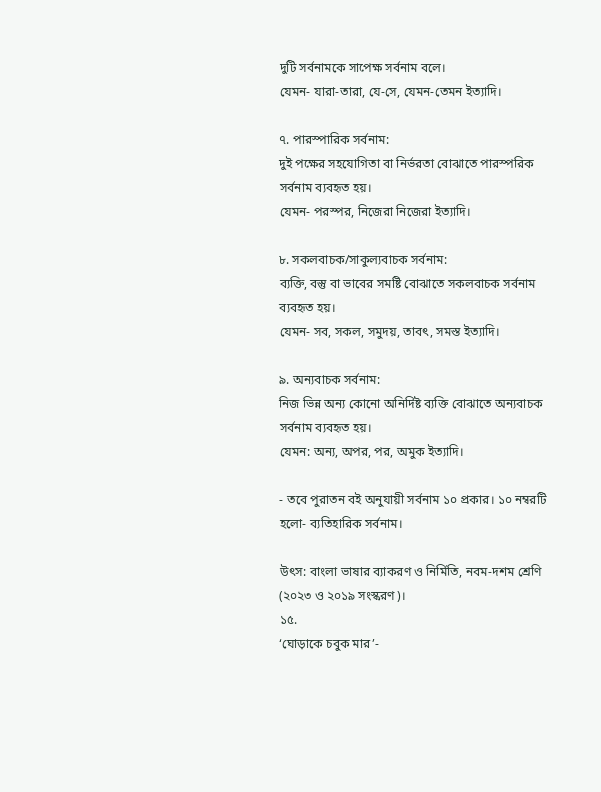দুটি সর্বনামকে সাপেক্ষ সর্বনাম বলে।
যেমন- যারা-তারা, যে-সে, যেমন-তেমন ইত্যাদি।

৭. পারস্পারিক সর্বনাম:
দুই পক্ষের সহযোগিতা বা নির্ভরতা বোঝাতে পারস্পরিক সর্বনাম ব্যবহৃত হয়।
যেমন- পরস্পর, নিজেরা নিজেরা ইত্যাদি।

৮. সকলবাচক/সাকুল্যবাচক সর্বনাম:
ব্যক্তি, বস্তু বা ভাবের সমষ্টি বোঝাতে সকলবাচক সর্বনাম ব্যবহৃত হয়।
যেমন- সব, সকল, সমুদয়, তাবৎ, সমস্ত ইত্যাদি।

৯. অন্যবাচক সর্বনাম:
নিজ ভিন্ন অন্য কোনো অনির্দিষ্ট ব্যক্তি বোঝাতে অন্যবাচক সর্বনাম ব্যবহৃত হয়।
যেমন: অন্য, অপর, পর, অমুক ইত্যাদি।

- তবে পুরাতন বই অনুযায়ী সর্বনাম ১০ প্রকার। ১০ নম্বরটি হলো- ব্যতিহারিক সর্বনাম।

উৎস: বাংলা ভাষার ব্যাকরণ ও নির্মিতি, নবম-দশম শ্রেণি (২০২৩ ও ২০১৯ সংস্করণ)।
১৫.
‘ঘোড়াকে চবুক মার’-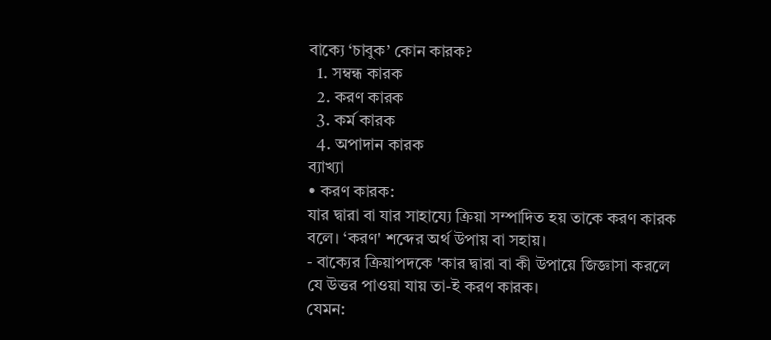বাক্যে ‘চাবুক’ কোন কারক?
  1. সম্বন্ধ কারক
  2. করণ কারক
  3. কর্ম কারক
  4. অপাদান কারক
ব্যাখ্যা
• করণ কারক:
যার দ্বারা বা যার সাহায্যে ক্রিয়া সম্পাদিত হয় তাকে করণ কারক বলে। ‘করণ' শব্দের অর্থ উপায় বা সহায়।
- বাক্যের ক্রিয়াপদকে 'কার দ্বারা বা কী উপায়ে জিজ্ঞাসা করলে যে উত্তর পাওয়া যায় তা-ই করণ কারক।
যেমন: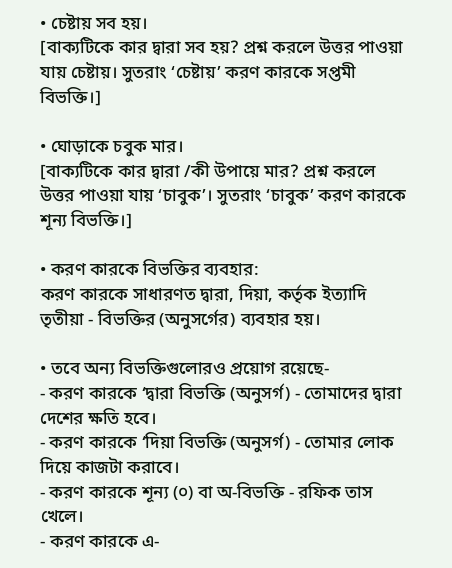• চেষ্টায় সব হয়।
[বাক্যটিকে কার দ্বারা সব হয়? প্রশ্ন করলে উত্তর পাওয়া যায় চেষ্টায়। সুতরাং ‘চেষ্টায়’ করণ কারকে সপ্তমী বিভক্তি।]

• ঘোড়াকে চবুক মার।
[বাক্যটিকে কার দ্বারা /কী উপায়ে মার? প্রশ্ন করলে উত্তর পাওয়া যায় ‘চাবুক’। সুতরাং ‘চাবুক’ করণ কারকে শূন্য বিভক্তি।]

• করণ কারকে বিভক্তির ব্যবহার:
করণ কারকে সাধারণত দ্বারা, দিয়া, কর্তৃক ইত্যাদি তৃতীয়া - বিভক্তির (অনুসর্গের) ব্যবহার হয়।

• তবে অন্য বিভক্তিগুলোরও প্রয়োগ রয়েছে-
- করণ কারকে ‘দ্বারা বিভক্তি (অনুসর্গ) - তোমাদের দ্বারা দেশের ক্ষতি হবে।
- করণ কারকে ‘দিয়া বিভক্তি (অনুসর্গ) - তোমার লোক দিয়ে কাজটা করাবে।
- করণ কারকে শূন্য (০) বা অ-বিভক্তি - রফিক তাস খেলে।
- করণ কারকে এ-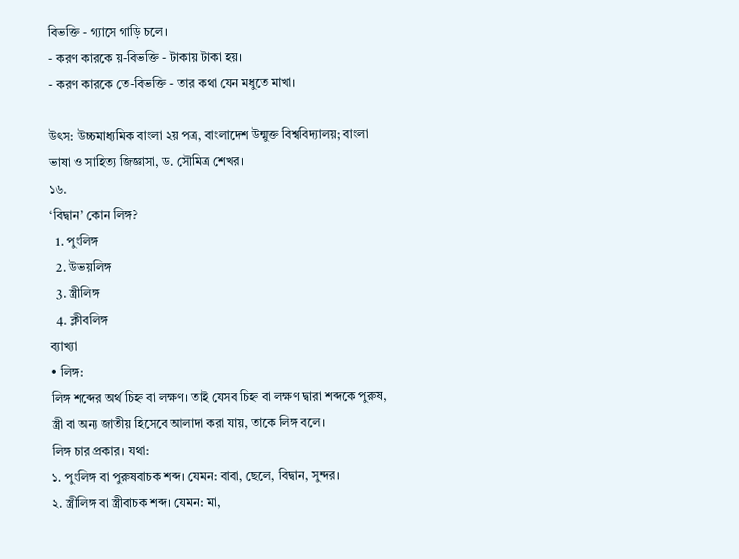বিভক্তি - গ্যাসে গাড়ি চলে।
- করণ কারকে য়-বিভক্তি - টাকায় টাকা হয়।
- করণ কারকে তে-বিভক্তি - তার কথা যেন মধুতে মাখা।

উৎস: উচ্চমাধ্যমিক বাংলা ২য় পত্র, বাংলাদেশ উন্মুক্ত বিশ্ববিদ্যালয়; বাংলা ভাষা ও সাহিত্য জিজ্ঞাসা, ড. সৌমিত্র শেখর।
১৬.
‘বিদ্বান’ কোন লিঙ্গ?
  1. পুংলিঙ্গ
  2. উভয়লিঙ্গ
  3. স্ত্রীলিঙ্গ
  4. ক্লীবলিঙ্গ
ব্যাখ্যা
• লিঙ্গ:
লিঙ্গ শব্দের অর্থ চিহ্ন বা লক্ষণ। তাই যেসব চিহ্ন বা লক্ষণ দ্বারা শব্দকে পুরুষ, স্ত্রী বা অন্য জাতীয় হিসেবে আলাদা করা যায়, তাকে লিঙ্গ বলে।
লিঙ্গ চার প্রকার। যথা:
১. পুংলিঙ্গ বা পুরুষবাচক শব্দ। যেমন: বাবা, ছেলে, বিদ্বান, সুন্দর।
২. স্ত্রীলিঙ্গ বা স্ত্রীবাচক শব্দ। যেমন: মা,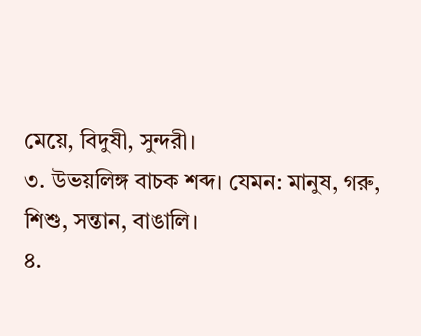মেয়ে, বিদুষী, সুন্দরী।
৩. উভয়লিঙ্গ বাচক শব্দ। যেমন: মানুষ, গরু, শিশু, সন্তান, বাঙালি।
৪.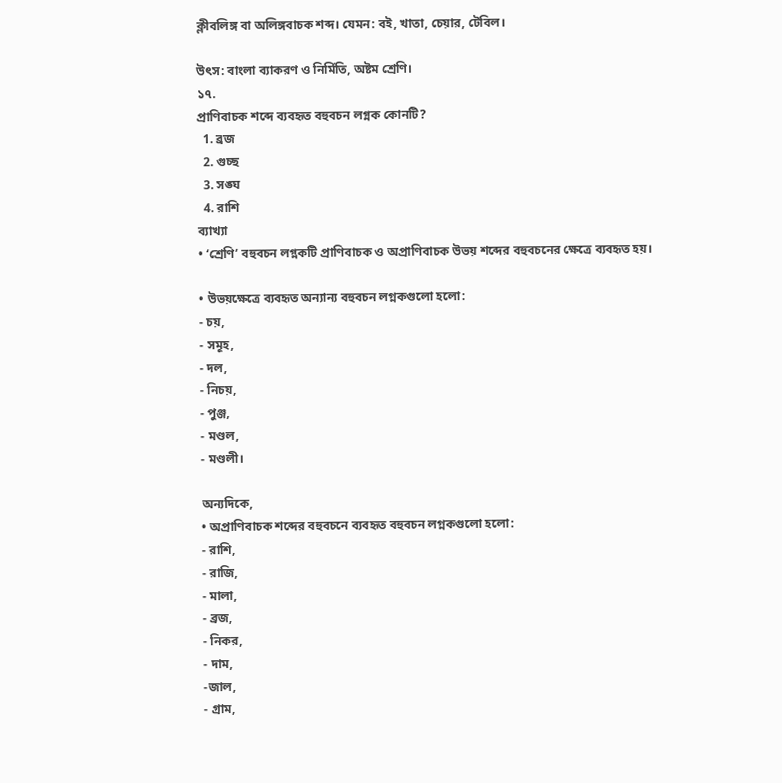ক্লীবলিঙ্গ বা অলিঙ্গবাচক শব্দ। যেমন: বই, খাতা, চেয়ার, টেবিল।

উৎস: বাংলা ব্যাকরণ ও নির্মিতি, অষ্টম শ্রেণি।
১৭.
প্রাণিবাচক শব্দে ব্যবহৃত বহুবচন লগ্নক কোনটি?
  1. ব্রজ
  2. গুচ্ছ
  3. সঙ্ঘ
  4. রাশি
ব্যাখ্যা
• ‘শ্রেণি’ বহুবচন লগ্নকটি প্রাণিবাচক ও অপ্রাণিবাচক উভয় শব্দের বহুবচনের ক্ষেত্রে ব্যবহৃত হয়।

• উভয়ক্ষেত্রে ব্যবহৃত অন্যান্য বহুবচন লগ্নকগুলো হলো:
- চয়,
- সমূহ,
- দল,
- নিচয়,
- পুঞ্জ,
- মণ্ডল,
- মণ্ডলী।

অন্যদিকে,
• অপ্রাণিবাচক শব্দের বহুবচনে ব্যবহৃত বহুবচন লগ্নকগুলো হলো:
- রাশি,
- রাজি,
- মালা,
- ব্রজ,
- নিকর,
- দাম,
-জাল,
- গ্রাম,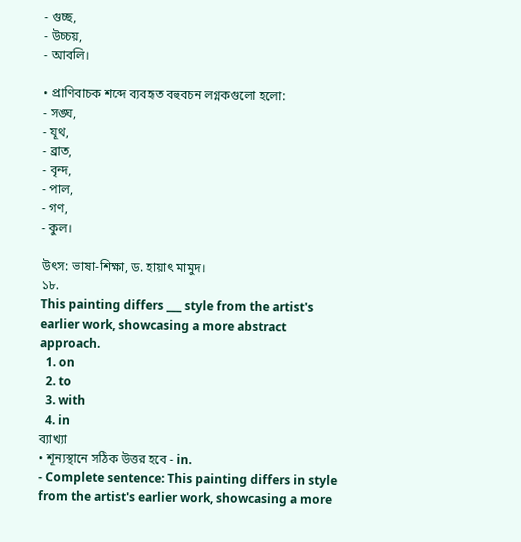- গুচ্ছ,
- উচ্চয়,
- আবলি।

• প্রাণিবাচক শব্দে ব্যবহৃত বহুবচন লগ্নকগুলো হলো:
- সঙ্ঘ,
- যূথ,
- ব্রাত,
- বৃন্দ,
- পাল,
- গণ,
- কুল।

উৎস: ভাষা-শিক্ষা, ড. হায়াৎ মামুদ।
১৮.
This painting differs ___ style from the artist's earlier work, showcasing a more abstract approach.
  1. on
  2. to
  3. with
  4. in
ব্যাখ্যা
• শূন্যস্থানে সঠিক উত্তর হবে - in.
- Complete sentence: This painting differs in style from the artist's earlier work, showcasing a more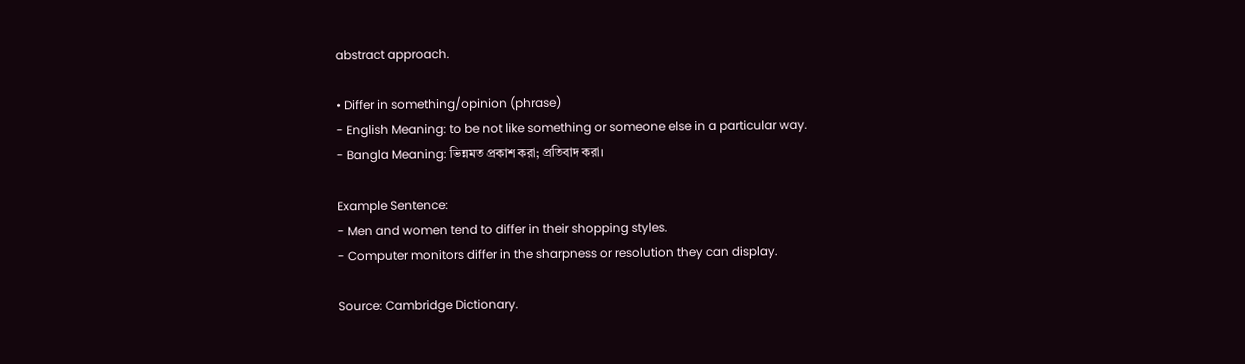abstract approach.

• Differ in something/opinion (phrase)
- English Meaning: to be not like something or someone else in a particular way.
- Bangla Meaning: ভিন্নমত প্রকাশ করা; প্রতিবাদ করা।

Example Sentence:
- Men and women tend to differ in their shopping styles.
- Computer monitors differ in the sharpness or resolution they can display.

Source: Cambridge Dictionary.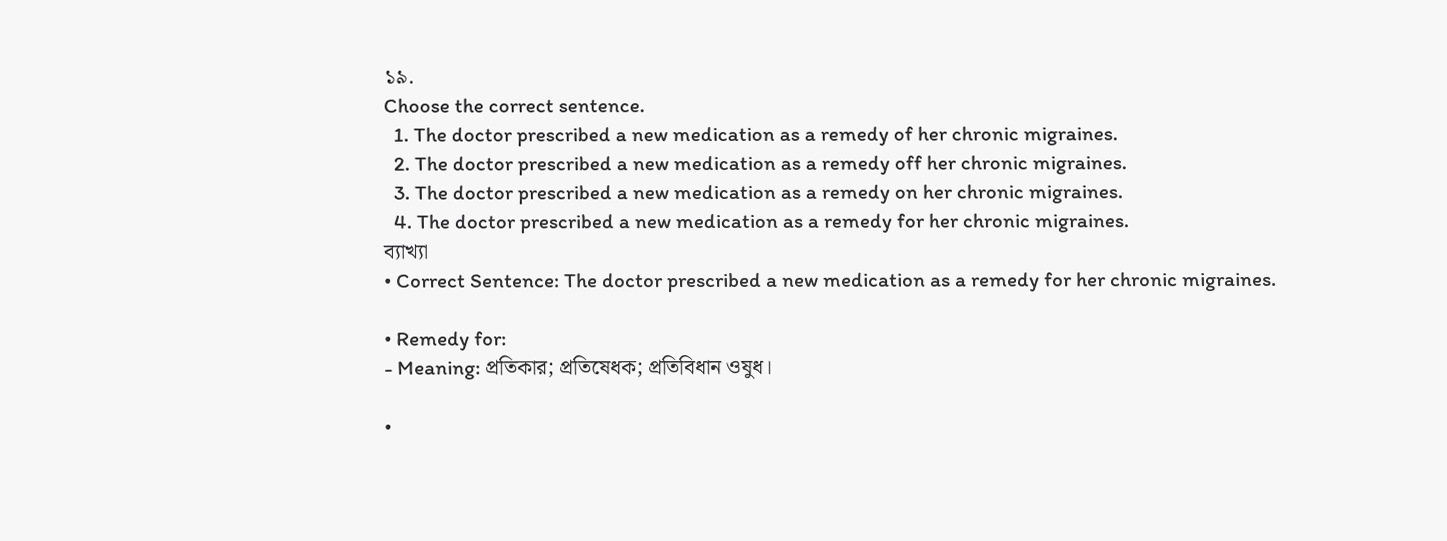১৯.
Choose the correct sentence.
  1. The doctor prescribed a new medication as a remedy of her chronic migraines.
  2. The doctor prescribed a new medication as a remedy off her chronic migraines.
  3. The doctor prescribed a new medication as a remedy on her chronic migraines.
  4. The doctor prescribed a new medication as a remedy for her chronic migraines.
ব্যাখ্যা
• Correct Sentence: The doctor prescribed a new medication as a remedy for her chronic migraines.

• Remedy for:
- Meaning: প্রতিকার; প্রতিষেধক; প্রতিবিধান ওষুধ।

•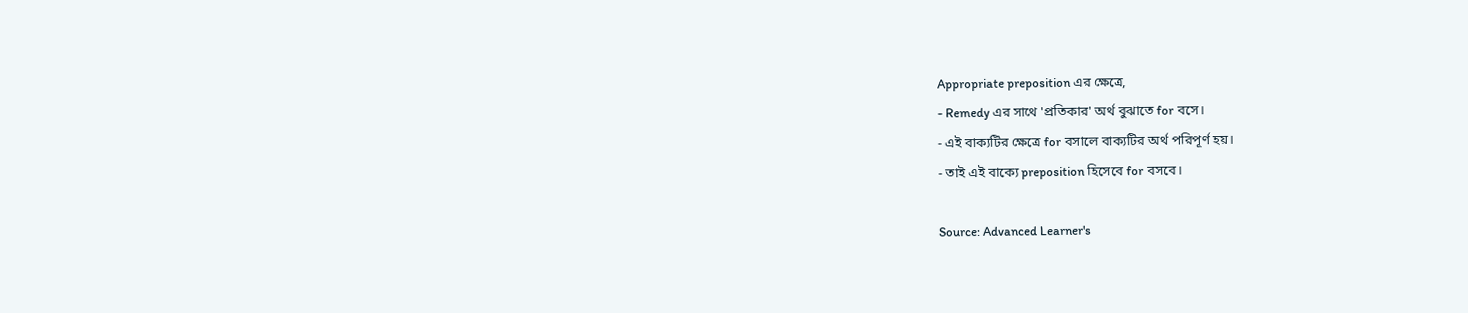Appropriate preposition এর ক্ষেত্রে,
- Remedy এর সাথে 'প্রতিকার' অর্থ বুঝাতে for বসে।
- এই বাক্যটির ক্ষেত্রে for বসালে বাক্যটির অর্থ পরিপূর্ণ হয়।
- তাই এই বাক্যে preposition হিসেবে for বসবে।

Source: Advanced Learner's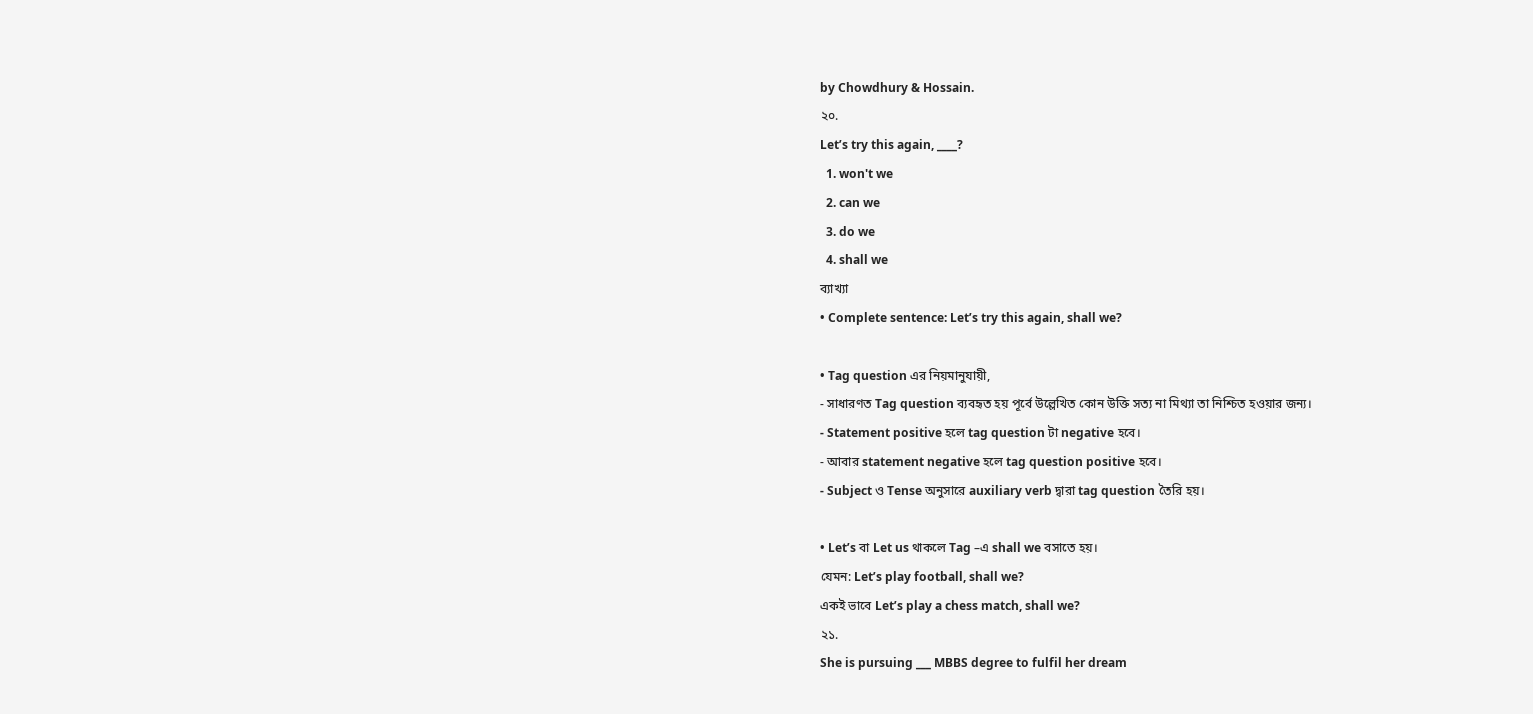by Chowdhury & Hossain.
২০.
Let’s try this again, ____?
  1. won't we
  2. can we
  3. do we
  4. shall we
ব্যাখ্যা
• Complete sentence: Let’s try this again, shall we?

• Tag question এর নিয়মানুযায়ী,
- সাধারণত Tag question ব্যবহৃত হয় পূর্বে উল্লেখিত কোন উক্তি সত্য না মিথ্যা তা নিশ্চিত হওয়ার জন্য।
- Statement positive হলে tag question টা negative হবে।
- আবার statement negative হলে tag question positive হবে।
- Subject ও Tense অনুসারে auxiliary verb দ্বারা tag question তৈরি হয়।

• Let’s বা Let us থাকলে Tag –এ shall we বসাতে হয়।
যেমন: Let’s play football, shall we?
একই ভাবে Let’s play a chess match, shall we?
২১.
She is pursuing ___ MBBS degree to fulfil her dream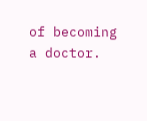of becoming a doctor.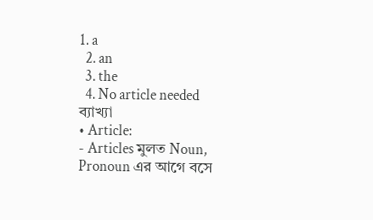1. a
  2. an
  3. the
  4. No article needed
ব্যাখ্যা
• Article:
- Articles মুলত Noun, Pronoun এর আগে বসে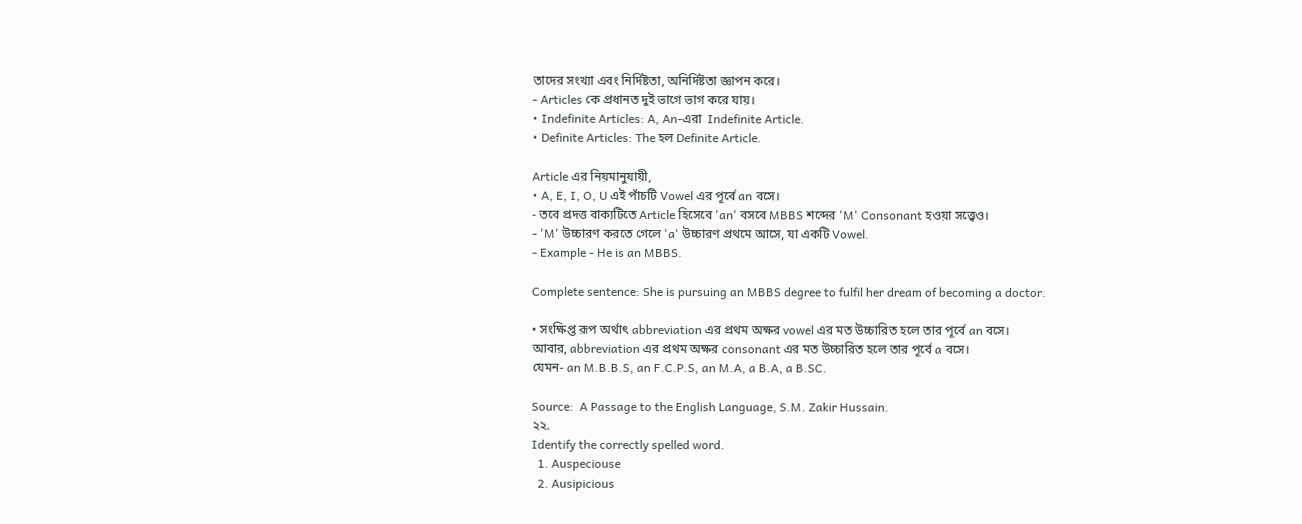তাদের সংখ্যা এবং নির্দিষ্টতা, অনির্দিষ্টতা জ্ঞাপন করে।
- Articles কে প্রধানত দুই ভাগে ভাগ করে যায়।
• Indefinite Articles: A, An-এরা  Indefinite Article.
• Definite Articles: The হল Definite Article.

Article এর নিয়মানুযায়ী,
• A, E, I, O, U এই পাঁচটি Vowel এর পূর্বে an বসে।
- তবে প্রদত্ত বাক্যটিতে Article হিসেবে 'an' বসবে MBBS শব্দের 'M' Consonant হওয়া সত্ত্বেও।
- 'M' উচ্চারণ করতে গেলে 'a' উচ্চারণ প্রথমে আসে, যা একটি Vowel.
- Example - He is an MBBS.

Complete sentence: She is pursuing an MBBS degree to fulfil her dream of becoming a doctor.

• সংক্ষিপ্ত রূপ অর্থাৎ abbreviation এর প্রথম অক্ষর vowel এর মত উচ্চারিত হলে তার পূর্বে an বসে।
আবার, abbreviation এর প্রথম অক্ষর consonant এর মত উচ্চারিত হলে তার পূর্বে a বসে।
যেমন- an M.B.B.S, an F.C.P.S, an M.A, a B.A, a B.SC.

Source:  A Passage to the English Language, S.M. Zakir Hussain.
২২.
Identify the correctly spelled word.
  1. Auspeciouse
  2. Ausipicious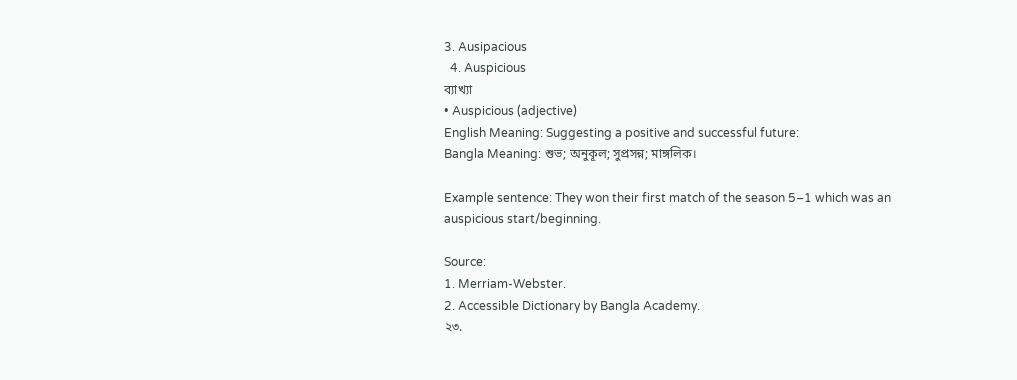3. Ausipacious
  4. Auspicious
ব্যাখ্যা
• Auspicious (adjective)
English Meaning: Suggesting a positive and successful future:
Bangla Meaning: শুভ; অনুকূল; সুপ্রসন্ন; মাঙ্গলিক।

Example sentence: They won their first match of the season 5–1 which was an auspicious start/beginning.

Source:
1. Merriam-Webster.
2. Accessible Dictionary by Bangla Academy.
২৩.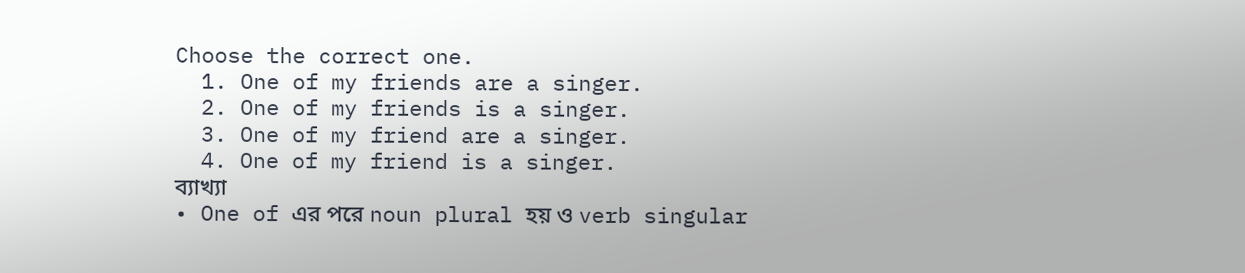Choose the correct one.
  1. One of my friends are a singer.
  2. One of my friends is a singer.
  3. One of my friend are a singer.
  4. One of my friend is a singer.
ব্যাখ্যা
• One of এর পরে noun plural হয় ও verb singular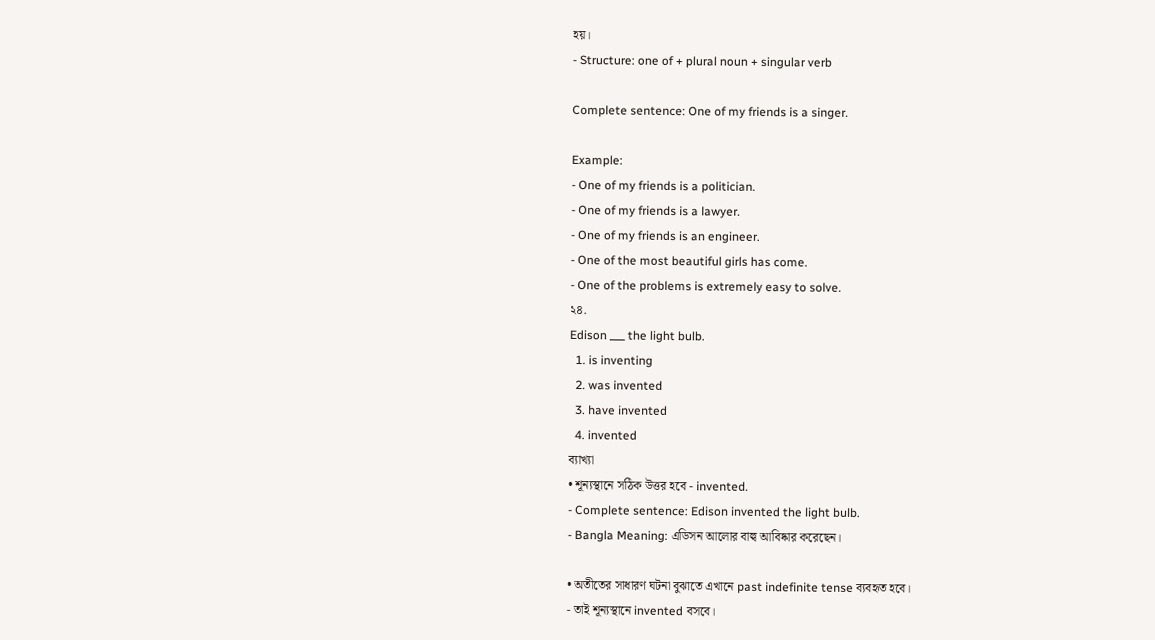হয়।
- Structure: one of + plural noun + singular verb

Complete sentence: One of my friends is a singer.

Example:
- One of my friends is a politician.
- One of my friends is a lawyer.
- One of my friends is an engineer.
- One of the most beautiful girls has come.
- One of the problems is extremely easy to solve.
২৪.
Edison ___ the light bulb.
  1. is inventing
  2. was invented
  3. have invented
  4. invented
ব্যাখ্যা
• শূন্যস্থানে সঠিক উত্তর হবে - invented.
- Complete sentence: Edison invented the light bulb.
- Bangla Meaning: এডিসন আলোর বাল্ব আবিষ্কার করেছেন।

• অতীতের সাধারণ ঘটনা বুঝাতে এখানে past indefinite tense ব্যবহৃত হবে।
- তাই শূন্যস্থানে invented বসবে।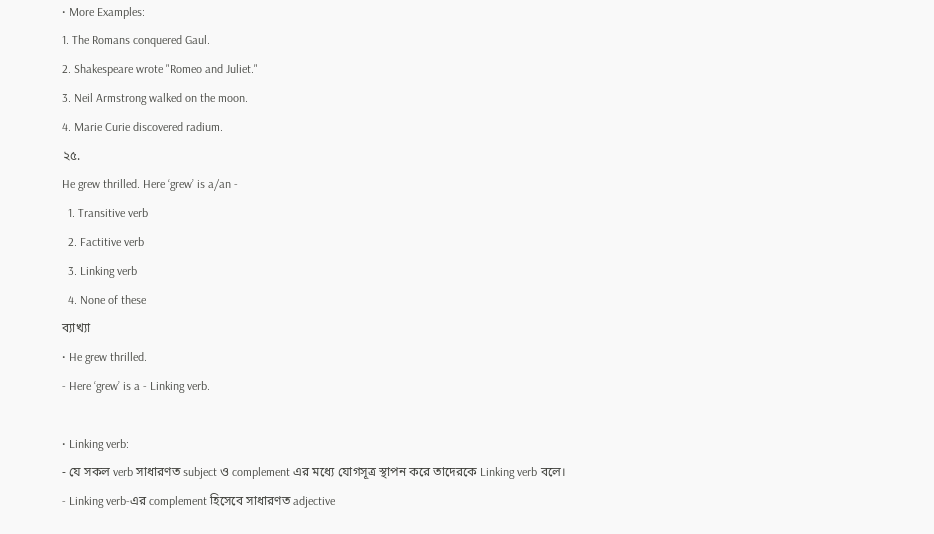• More Examples:
1. The Romans conquered Gaul.
2. Shakespeare wrote "Romeo and Juliet."
3. Neil Armstrong walked on the moon.
4. Marie Curie discovered radium.
২৫.
He grew thrilled. Here ‘grew’ is a/an -
  1. Transitive verb
  2. Factitive verb
  3. Linking verb
  4. None of these
ব্যাখ্যা
• He grew thrilled.
- Here ‘grew’ is a - Linking verb.

• Linking verb:
- যে সকল verb সাধারণত subject ও complement এর মধ্যে যোগসূত্র স্থাপন করে তাদেরকে Linking verb বলে।
- Linking verb-এর complement হিসেবে সাধারণত adjective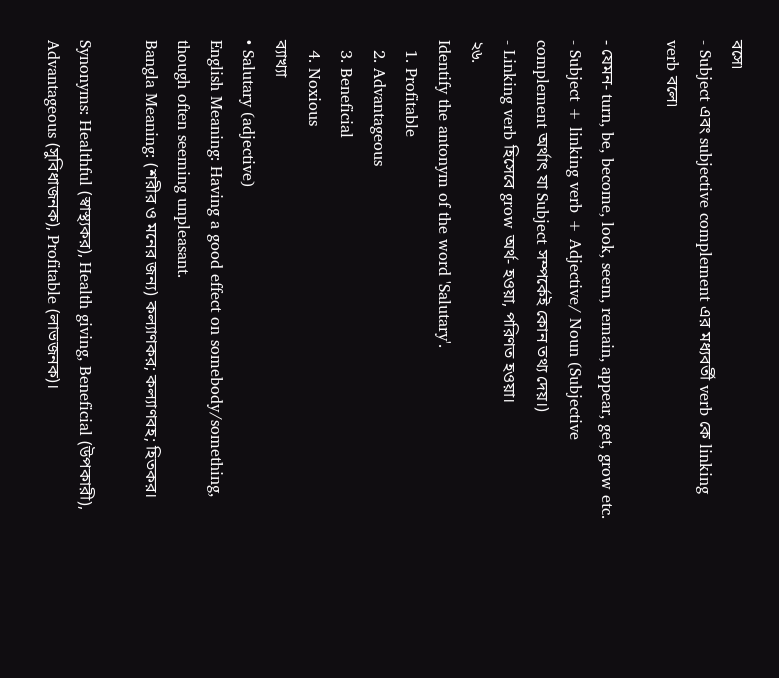বসে৷
- Subject এবং subjective complement এর মধ্যবর্তী verb কে linking verb বলে৷

- যেমন- turn, be, become, look, seem, remain, appear, get, grow etc.
- Subject + linking verb + Adjective/ Noun (Subjective complement অর্থাৎ যা Subject সম্পর্কেই কোন তথ্য দেয়।)
- Linking verb হিসেবে grow অর্থ- হওয়া, পরিণত হওয়া।
২৬.
Identify the antonym of the word 'Salutary'.
  1. Profitable
  2. Advantageous
  3. Beneficial
  4. Noxious
ব্যাখ্যা
• Salutary (adjective)
English Meaning: Having a good effect on somebody/something, though often seeming unpleasant.
Bangla Meaning: (শরীর ও মনের জন্য) কল্যাণকর; কল্যাণবহ; হিতকর।

Synonyms: Healthful (স্বাস্থ্যকর), Health giving, Beneficial (উপকারী), Advantageous (সুবিধাজনক), Profitable (লাভজনক)।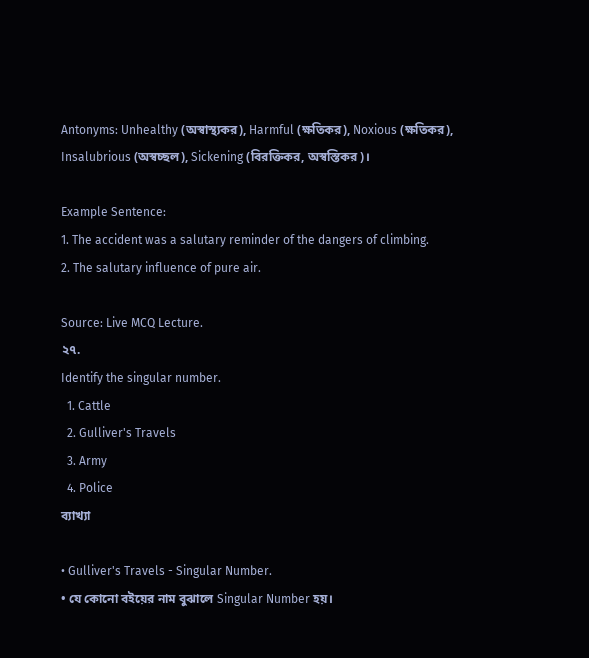Antonyms: Unhealthy (অস্বাস্থ্যকর), Harmful (ক্ষতিকর), Noxious (ক্ষতিকর), Insalubrious (অস্বচ্ছল), Sickening (বিরক্তিকর, অস্বস্তিকর)।

Example Sentence:
1. The accident was a salutary reminder of the dangers of climbing.
2. The salutary influence of pure air.

Source: Live MCQ Lecture.
২৭.
Identify the singular number.
  1. Cattle
  2. Gulliver's Travels
  3. Army
  4. Police
ব্যাখ্যা

• Gulliver's Travels - Singular Number.
• যে কোনো বইয়ের নাম বুঝালে Singular Number হয়।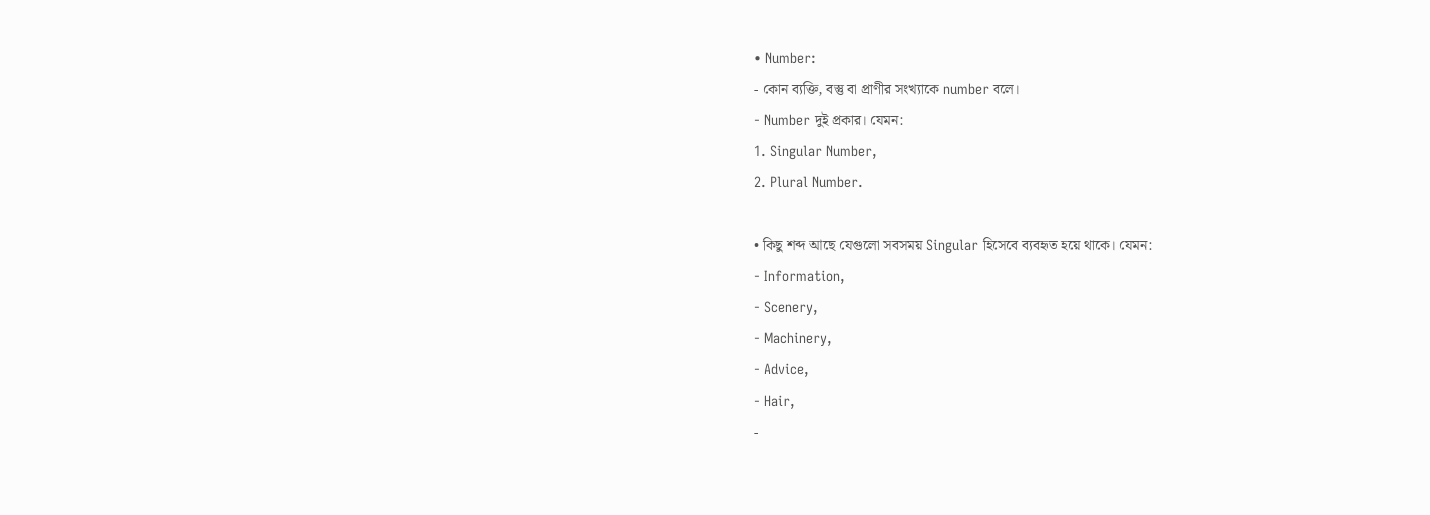• Number:
- কোন ব্যক্তি, বস্তু বা প্রাণীর সংখ্যাকে number বলে।
- Number দুই প্রকার। যেমন:
1. Singular Number,
2. Plural Number.

• কিছু শব্দ আছে যেগুলো সবসময় Singular হিসেবে ব্যবহৃত হয়ে থাকে। যেমন:
- Information,
- Scenery,
- Machinery,
- Advice,
- Hair,
-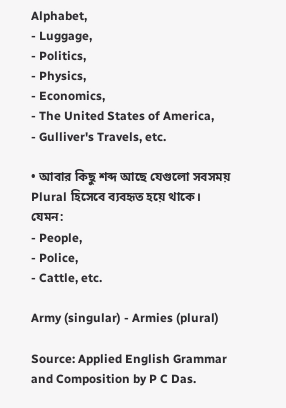Alphabet,
- Luggage,
- Politics,
- Physics,
- Economics,
- The United States of America,
- Gulliver's Travels, etc.

• আবার কিছু শব্দ আছে যেগুলো সবসময় Plural হিসেবে ব্যবহৃত হয়ে থাকে। যেমন:
- People,
- Police,
- Cattle, etc.

Army (singular) - Armies (plural)

Source: Applied English Grammar and Composition by P C Das.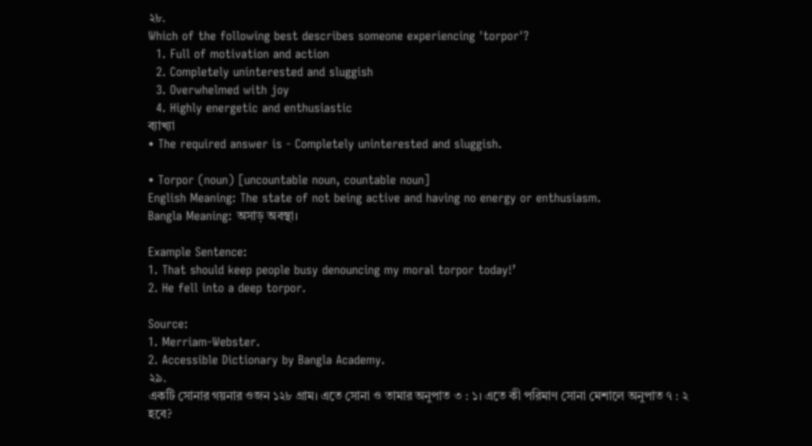২৮.
Which of the following best describes someone experiencing 'torpor'?
  1. Full of motivation and action
  2. Completely uninterested and sluggish
  3. Overwhelmed with joy
  4. Highly energetic and enthusiastic
ব্যাখ্যা
• The required answer is - Completely uninterested and sluggish.

• Torpor (noun) [uncountable noun, countable noun]
English Meaning: The state of not being active and having no energy or enthusiasm.
Bangla Meaning: অসাড় অবস্থা।

Example Sentence:
1. That should keep people busy denouncing my moral torpor today!’
2. He fell into a deep torpor.

Source:
1. Merriam-Webster.
2. Accessible Dictionary by Bangla Academy.
২৯.
একটি সোনার গয়নার ওজন ১২৮ গ্রাম। এতে সোনা ও তামার অনুপাত ৩ : ১। এতে কী পরিমাণ সোনা মেশালে অনুপাত ৭ : ২ হবে?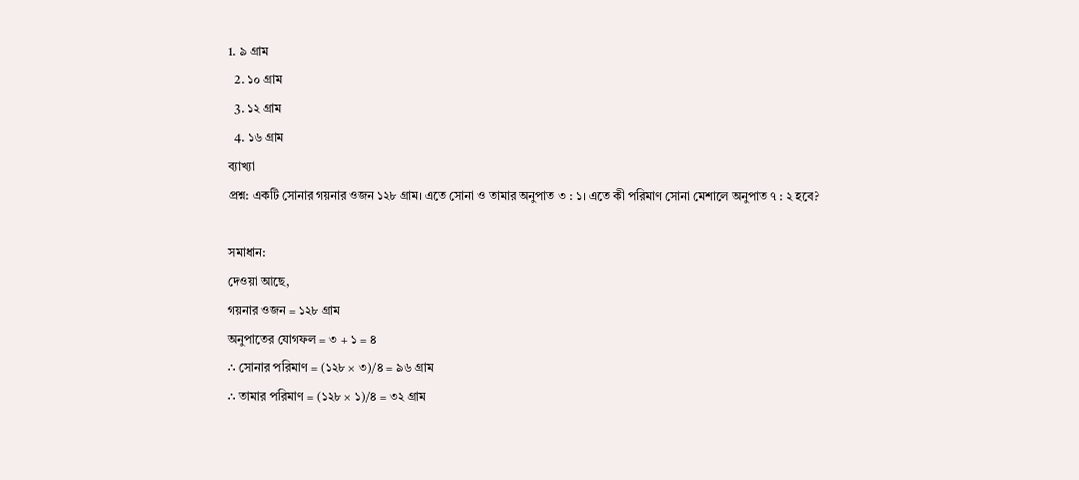1. ৯ গ্রাম
  2. ১০ গ্রাম
  3. ১২ গ্রাম
  4. ১৬ গ্রাম
ব্যাখ্যা
প্রশ্ন: একটি সোনার গয়নার ওজন ১২৮ গ্রাম। এতে সোনা ও তামার অনুপাত ৩ : ১। এতে কী পরিমাণ সোনা মেশালে অনুপাত ৭ : ২ হবে?

সমাধান:
দেওয়া আছে,
গয়নার ওজন = ১২৮ গ্রাম
অনুপাতের যোগফল = ৩ + ১ = ৪
∴ সোনার পরিমাণ = (১২৮ × ৩)/৪ = ৯৬ গ্রাম
∴ তামার পরিমাণ = (১২৮ × ১)/৪ = ৩২ গ্রাম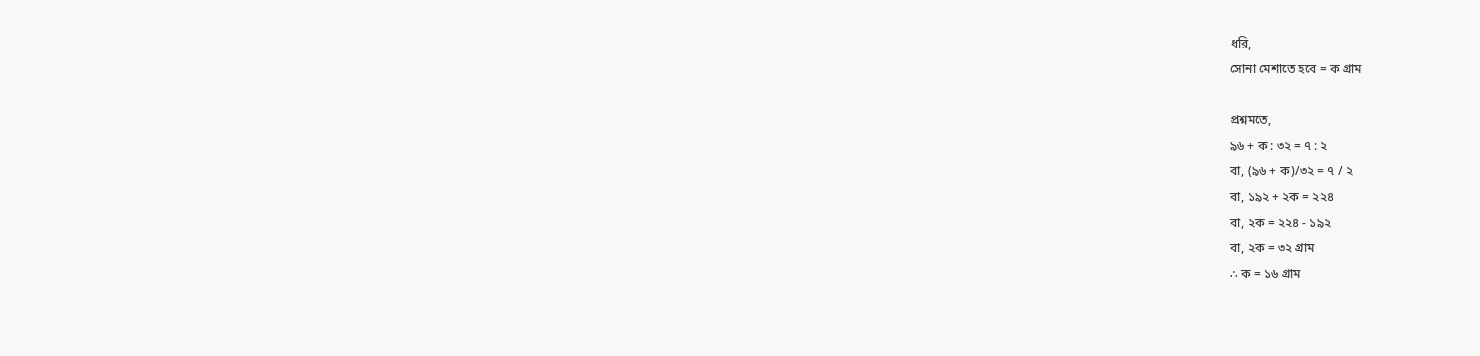ধরি,
সোনা মেশাতে হবে = ক গ্রাম

প্রশ্নমতে,
৯৬ + ক : ৩২ = ৭ : ২
বা, (৯৬ + ক)/৩২ = ৭ / ২
বা, ১৯২ + ২ক = ২২৪
বা, ২ক = ২২৪ - ১৯২
বা, ২ক = ৩২ গ্রাম
∴ ক = ১৬ গ্রাম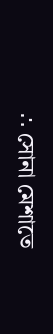∴ সোনা মেশাতে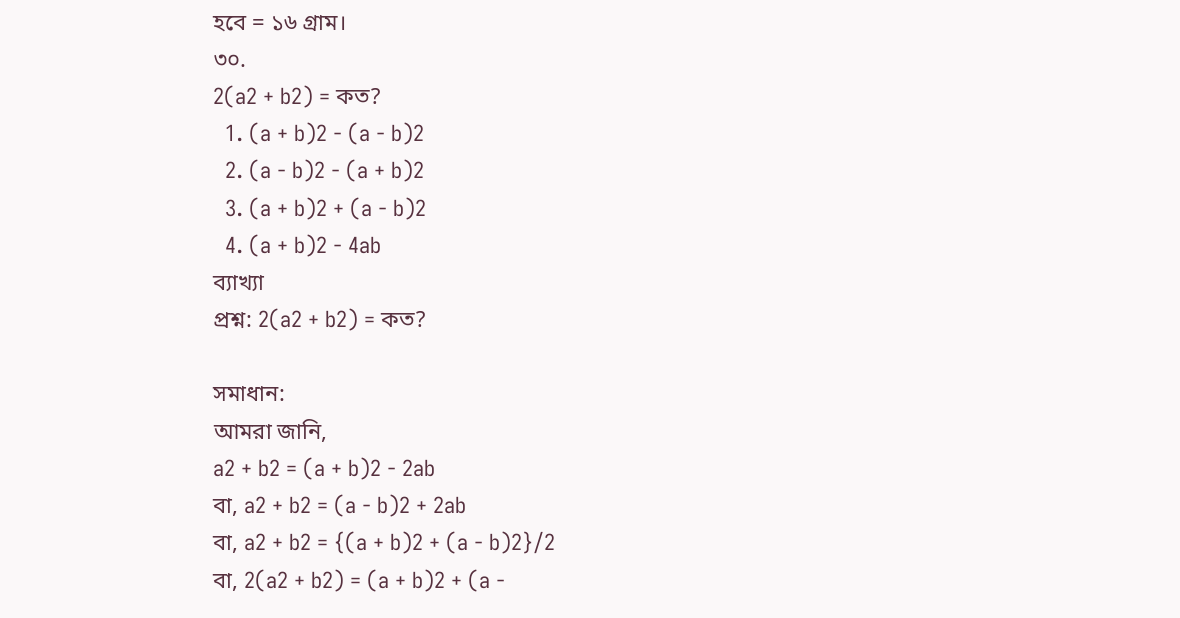হবে = ১৬ গ্রাম।
৩০.
2(a2 + b2) = কত?
  1. (a + b)2 - (a - b)2
  2. (a - b)2 - (a + b)2
  3. (a + b)2 + (a - b)2
  4. (a + b)2 - 4ab
ব্যাখ্যা
প্রশ্ন: 2(a2 + b2) = কত?

সমাধান:
আমরা জানি,
a2 + b2 = (a + b)2 - 2ab
বা, a2 + b2 = (a - b)2 + 2ab
বা, a2 + b2 = {(a + b)2 + (a - b)2}/2
বা, 2(a2 + b2) = (a + b)2 + (a -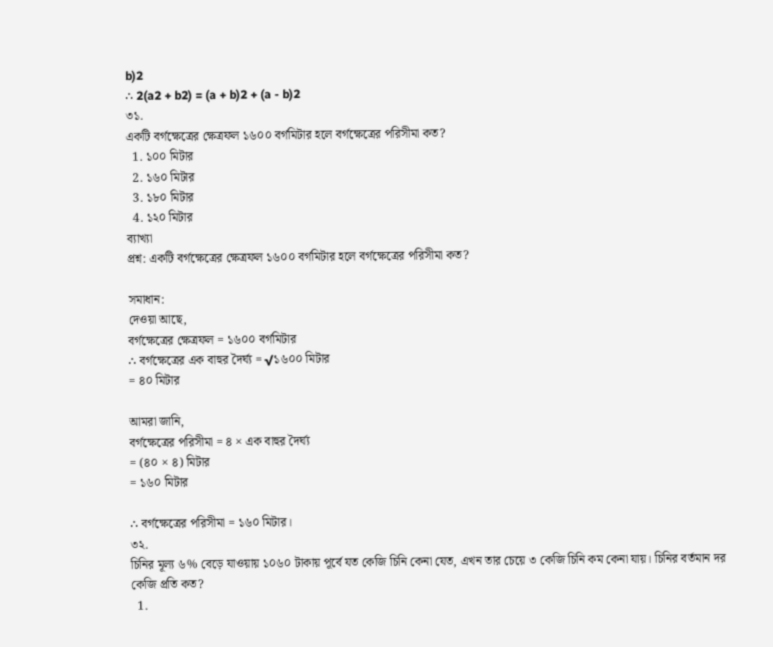b)2
∴ 2(a2 + b2) = (a + b)2 + (a - b)2
৩১.
একটি বর্গক্ষেত্রের ক্ষেত্রফল ১৬০০ বর্গমিটার হলে বর্গক্ষেত্রের পরিসীমা কত?
  1. ১০০ মিটার
  2. ১৬০ মিটার
  3. ১৮০ মিটার
  4. ১২০ মিটার
ব্যাখ্যা
প্রশ্ন: একটি বর্গক্ষেত্রের ক্ষেত্রফল ১৬০০ বর্গমিটার হলে বর্গক্ষেত্রের পরিসীমা কত?

সমাধান:
দেওয়া আছে,
বর্গক্ষেত্রের ক্ষেত্রফল = ১৬০০ বর্গমিটার
∴ বর্গক্ষেত্রের এক বাহুর দৈর্ঘ্য = √১৬০০ মিটার
= ৪০ মিটার

আমরা জানি,
বর্গক্ষেত্রের পরিসীমা = ৪ × এক বাহুর দৈর্ঘ্য
= (৪০ × ৪) মিটার
= ১৬০ মিটার

∴ বর্গক্ষেত্রের পরিসীমা = ১৬০ মিটার।
৩২.
চিনির মূল্য ৬% বেড়ে যাওয়ায় ১০৬০ টাকায় পূর্বে যত কেজি চিনি কেনা যেত, এখন তার চেয়ে ৩ কেজি চিনি কম কেনা যায়। চিনির বর্তমান দর কেজি প্রতি কত?
  1.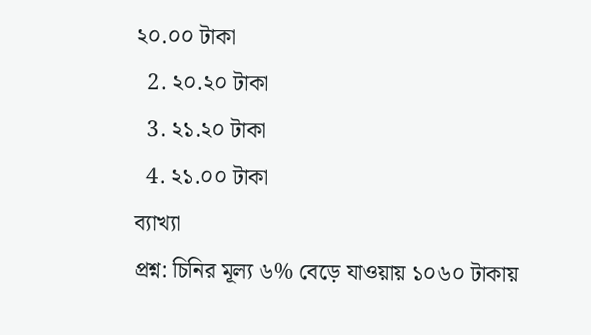২০.০০ টাকা
  2. ২০.২০ টাকা
  3. ২১.২০ টাকা
  4. ২১.০০ টাকা
ব্যাখ্যা
প্রশ্ন: চিনির মূল্য ৬% বেড়ে যাওয়ায় ১০৬০ টাকায়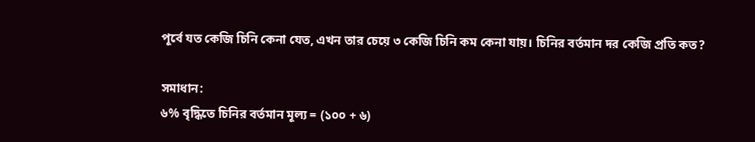পূর্বে যত কেজি চিনি কেনা যেত, এখন তার চেয়ে ৩ কেজি চিনি কম কেনা যায়। চিনির বর্তমান দর কেজি প্রতি কত?

সমাধান:
৬% বৃদ্ধিতে চিনির বর্তমান মূল্য = (১০০ + ৬)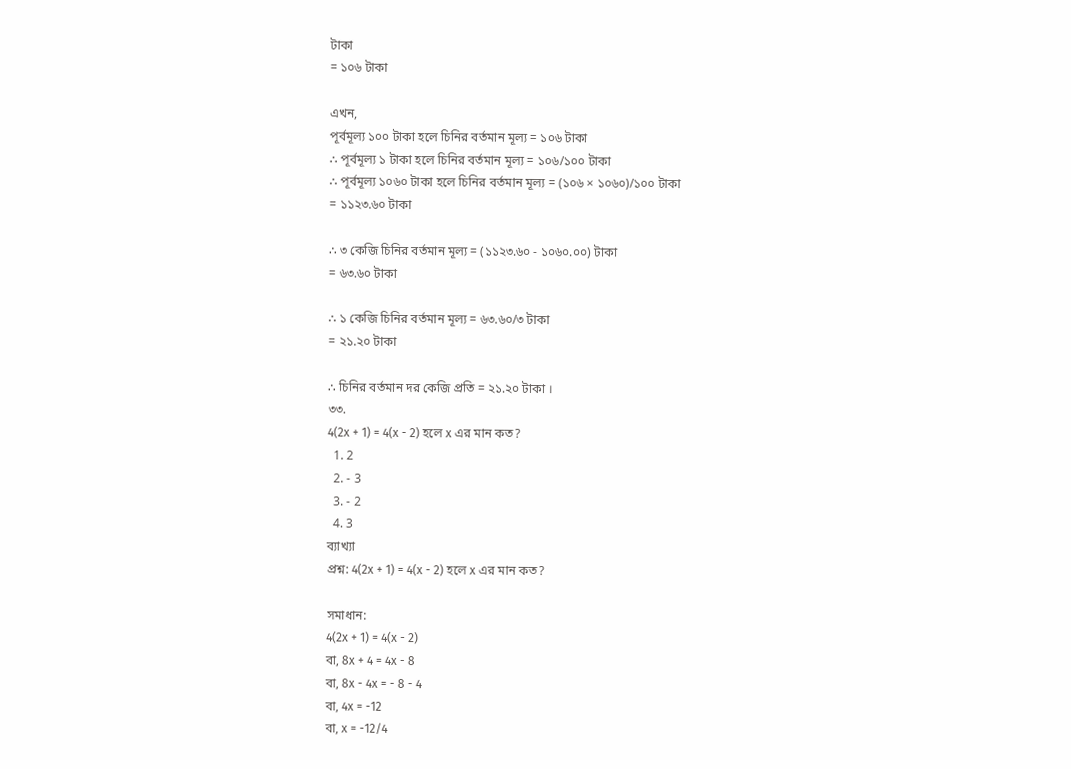টাকা
= ১০৬ টাকা

এখন,
পূর্বমূল্য ১০০ টাকা হলে চিনির বর্তমান মূল্য = ১০৬ টাকা
∴ পূর্বমূল্য ১ টাকা হলে চিনির বর্তমান মূল্য = ১০৬/১০০ টাকা
∴ পূর্বমূল্য ১০৬০ টাকা হলে চিনির বর্তমান মূল্য = (১০৬ × ১০৬০)/১০০ টাকা
= ১১২৩.৬০ টাকা

∴ ৩ কেজি চিনির বর্তমান মূল্য = (১১২৩.৬০ - ১০৬০.০০) টাকা
= ৬৩.৬০ টাকা

∴ ১ কেজি চিনির বর্তমান মূল্য = ৬৩.৬০/৩ টাকা
= ২১.২০ টাকা

∴ চিনির বর্তমান দর কেজি প্রতি = ২১.২০ টাকা ।
৩৩.
4(2x + 1) = 4(x - 2) হলে x এর মান কত?
  1. 2
  2. - 3
  3. - 2
  4. 3
ব্যাখ্যা
প্রশ্ন: 4(2x + 1) = 4(x - 2) হলে x এর মান কত?

সমাধান:
4(2x + 1) = 4(x - 2)
বা, 8x + 4 = 4x - 8
বা, 8x - 4x = - 8 - 4
বা, 4x = -12
বা, x = -12/4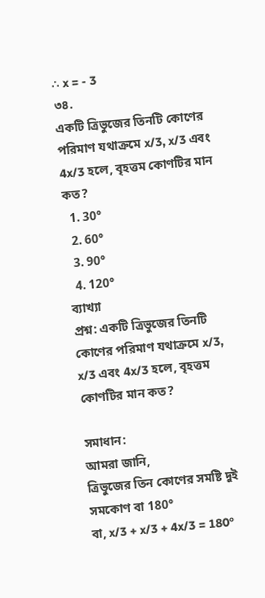∴ x = - 3
৩৪.
একটি ত্রিভুজের তিনটি কোণের পরিমাণ যথাক্রমে x/3, x/3 এবং 4x/3 হলে, বৃহত্তম কোণটির মান কত?
  1. 30°
  2. 60°
  3. 90°
  4. 120°
ব্যাখ্যা
প্রশ্ন: একটি ত্রিভুজের তিনটি কোণের পরিমাণ যথাক্রমে x/3, x/3 এবং 4x/3 হলে, বৃহত্তম কোণটির মান কত?

সমাধান:
আমরা জানি,
ত্রিভুজের তিন কোণের সমষ্টি দুই সমকোণ বা 180°
বা, x/3 + x/3 + 4x/3 = 180°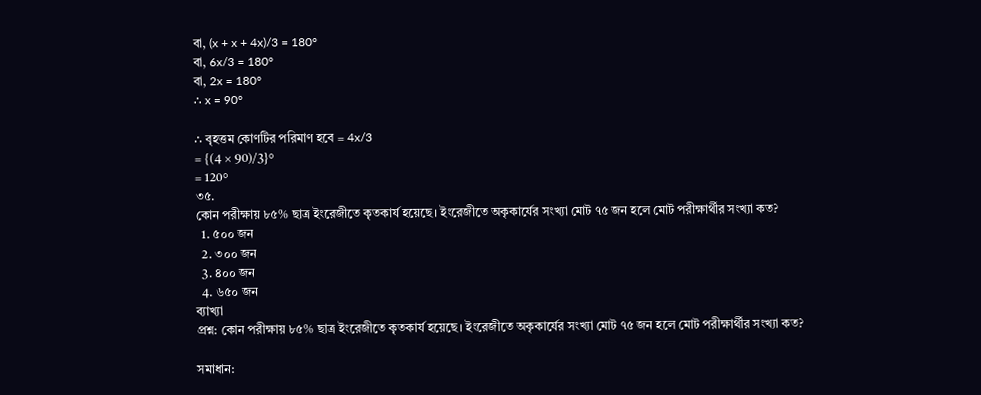বা, (x + x + 4x)/3 = 180°
বা, 6x/3 = 180°
বা, 2x = 180°
∴ x = 90°

∴ বৃহত্তম কোণটির পরিমাণ হবে = 4x/3
= {(4 × 90)/3}°
= 120°
৩৫.
কোন পরীক্ষায় ৮৫% ছাত্র ইংরেজীতে কৃতকার্য হয়েছে। ইংরেজীতে অকৃকার্যের সংখ্যা মোট ৭৫ জন হলে মোট পরীক্ষার্থীর সংখ্যা কত?
  1. ৫০০ জন
  2. ৩০০ জন
  3. ৪০০ জন
  4. ৬৫০ জন
ব্যাখ্যা
প্রশ্ন: কোন পরীক্ষায় ৮৫% ছাত্র ইংরেজীতে কৃতকার্য হয়েছে। ইংরেজীতে অকৃকার্যের সংখ্যা মোট ৭৫ জন হলে মোট পরীক্ষার্থীর সংখ্যা কত?

সমাধান: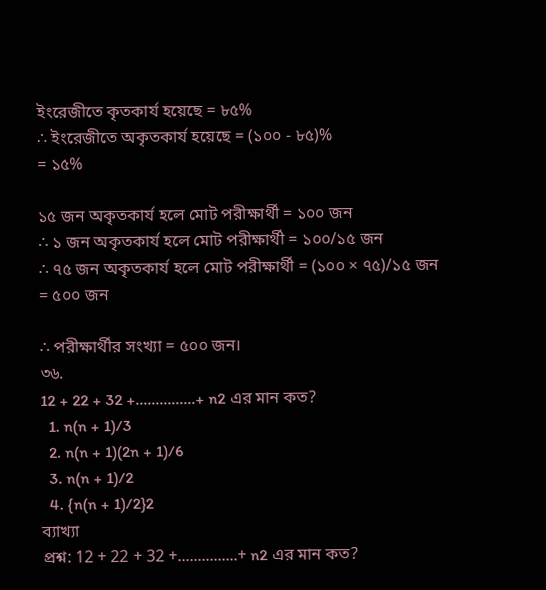ইংরেজীতে কৃতকার্য হয়েছে = ৮৫%
∴ ইংরেজীতে অকৃতকার্য হয়েছে = (১০০ - ৮৫)%
= ১৫%

১৫ জন অকৃতকার্য হলে মোট পরীক্ষার্থী = ১০০ জন
∴ ১ জন অকৃতকার্য হলে মোট পরীক্ষার্থী = ১০০/১৫ জন
∴ ৭৫ জন অকৃতকার্য হলে মোট পরীক্ষার্থী = (১০০ × ৭৫)/১৫ জন
= ৫০০ জন

∴ পরীক্ষার্থীর সংখ্যা = ৫০০ জন।
৩৬.
12 + 22 + 32 +...............+ n2 এর মান কত?
  1. n(n + 1)/3
  2. n(n + 1)(2n + 1)/6
  3. n(n + 1)/2
  4. {n(n + 1)/2}2
ব্যাখ্যা
প্রশ্ন: 12 + 22 + 32 +...............+ n2 এর মান কত?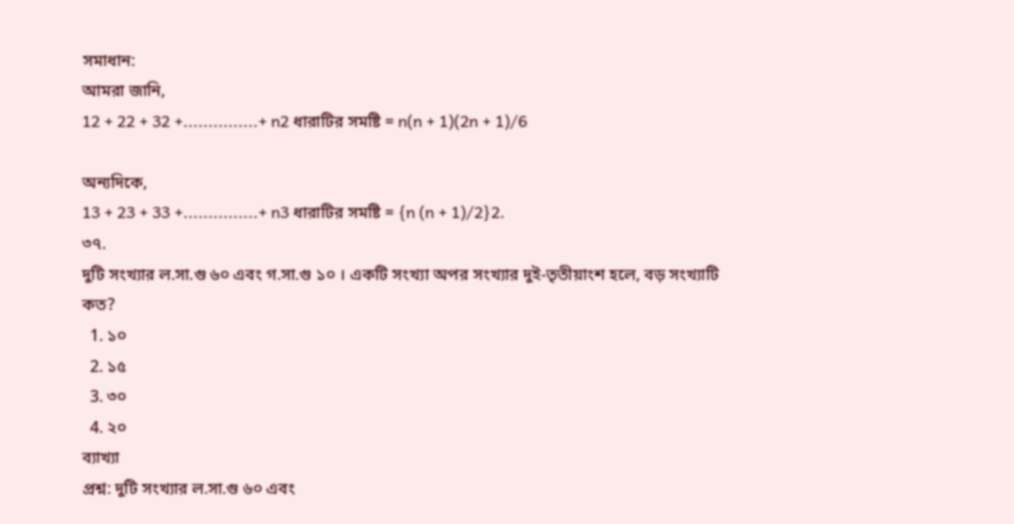সমাধান:
আমরা জানি,
12 + 22 + 32 +...............+ n2 ধারাটির সমষ্টি = n(n + 1)(2n + 1)/6

অন্যদিকে,
13 + 23 + 33 +...............+ n3 ধারাটির সমষ্টি = {n (n + 1)/2}2.
৩৭.
দুটি সংখ্যার ল.সা.গু ৬০ এবং গ.সা.গু ১০ । একটি সংখ্যা অপর সংখ্যার দুই-তৃতীয়াংশ হলে, বড় সংখ্যাটি কত?
  1. ১০
  2. ১৫
  3. ৩০
  4. ২০
ব্যাখ্যা
প্রশ্ন: দুটি সংখ্যার ল.সা.গু ৬০ এবং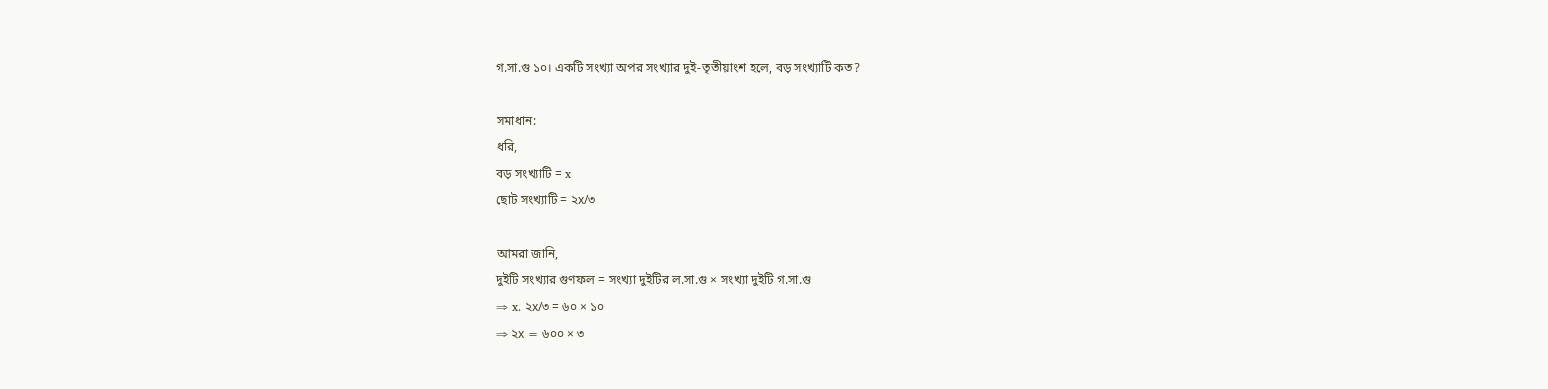গ.সা.গু ১০। একটি সংখ্যা অপর সংখ্যার দুই-তৃতীয়াংশ হলে, বড় সংখ্যাটি কত?

সমাধান:
ধরি,
বড় সংখ্যাটি = x
ছোট সংখ্যাটি = ২x/৩

আমরা জানি,
দুইটি সংখ্যার গুণফল = সংখ্যা দুইটির ল.সা.গু × সংখ্যা দুইটি গ.সা.গু
⇒ x. ২x/৩ = ৬০ × ১০
⇒ ২x = ৬০০ × ৩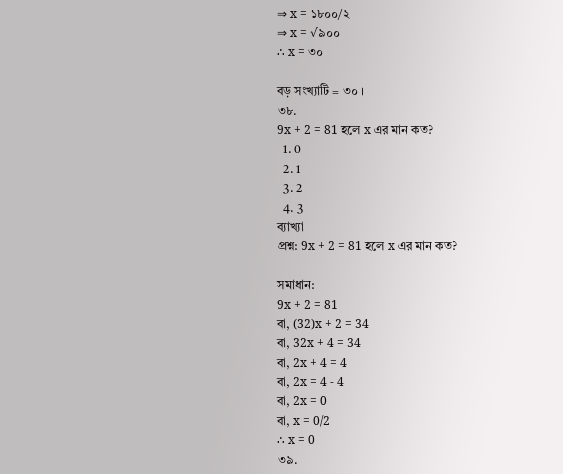⇒ x = ১৮০০/২
⇒ x = √৯০০
∴ x = ৩০

বড় সংখ্যাটি = ৩০ ।
৩৮.
9x + 2 = 81 হলে x এর মান কত?
  1. 0
  2. 1
  3. 2
  4. 3
ব্যাখ্যা
প্রশ্ন: 9x + 2 = 81 হলে x এর মান কত?

সমাধান:
9x + 2 = 81
বা, (32)x + 2 = 34
বা, 32x + 4 = 34
বা, 2x + 4 = 4
বা, 2x = 4 - 4
বা, 2x = 0
বা, x = 0/2
∴ x = 0
৩৯.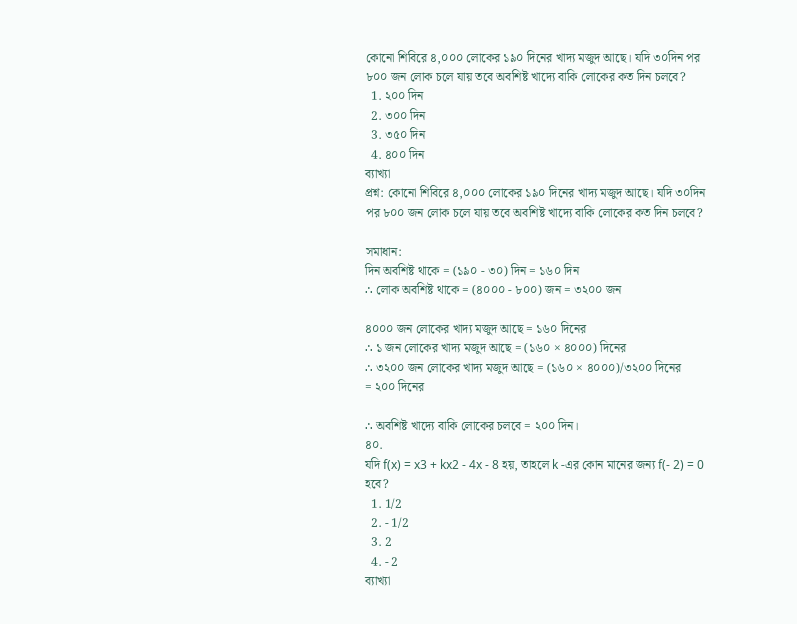কোনো শিবিরে ৪,০০০ লোকের ১৯০ দিনের খাদ্য মজুদ আছে। যদি ৩০দিন পর ৮০০ জন লোক চলে যায় তবে অবশিষ্ট খাদ্যে বাকি লোকের কত দিন চলবে?
  1. ২০০ দিন
  2. ৩০০ দিন
  3. ৩৫০ দিন
  4. ৪০০ দিন
ব্যাখ্যা
প্রশ্ন: কোনো শিবিরে ৪,০০০ লোকের ১৯০ দিনের খাদ্য মজুদ আছে। যদি ৩০দিন পর ৮০০ জন লোক চলে যায় তবে অবশিষ্ট খাদ্যে বাকি লোকের কত দিন চলবে?

সমাধান:
দিন অবশিষ্ট থাকে = (১৯০ - ৩০) দিন = ১৬০ দিন
∴ লোক অবশিষ্ট থাকে = (৪০০০ - ৮০০) জন = ৩২০০ জন

৪০০০ জন লোকের খাদ্য মজুদ আছে = ১৬০ দিনের
∴ ১ জন লোকের খাদ্য মজুদ আছে = (১৬০ × ৪০০০) দিনের
∴ ৩২০০ জন লোকের খাদ্য মজুদ আছে = (১৬০ × ৪০০০)/৩২০০ দিনের
= ২০০ দিনের

∴ অবশিষ্ট খাদ্যে বাকি লোকের চলবে = ২০০ দিন।
৪০.
যদি f(x) = x3 + kx2 - 4x - 8 হয়, তাহলে k -এর কোন মানের জন্য f(- 2) = 0 হবে?
  1. 1/2
  2. - 1/2
  3. 2
  4. - 2
ব্যাখ্যা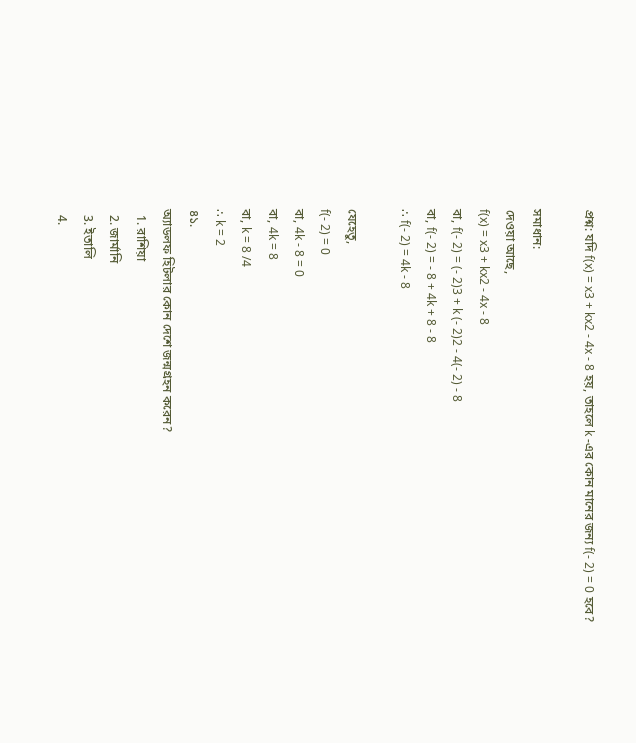প্রশ্ন: যদি f(x) = x3 + kx2 - 4x - 8 হয়, তাহলে k -এর কোন মানের জন্য f(- 2) = 0 হবে?

সমাধান:
দেওয়া আছে,
f(x) = x3 + kx2 - 4x - 8
বা, f(- 2) = (- 2)3 + k (- 2)2 - 4(- 2) - 8
বা, f(- 2) = - 8 + 4k + 8 - 8
∴ f(- 2) = 4k - 8

যেহেতু,
f(- 2) = 0
বা, 4k - 8 = 0
বা, 4k = 8
বা, k = 8 /4
∴ k = 2
৪১.
অ্যাডলফ হিটলার কোন দেশে জন্মগ্রহন করেন?
  1. রাশিয়া
  2. জার্মানি
  3. ইতালি
  4.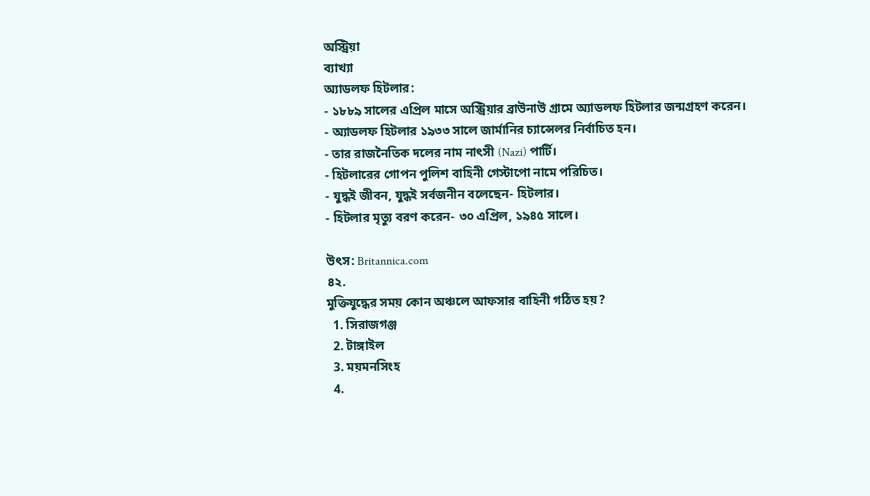অস্ট্রিয়া
ব্যাখ্যা
অ্যাডলফ হিটলার:
- ১৮৮৯ সালের এপ্রিল মাসে অস্ট্রিয়ার ব্রাউনাউ গ্রামে অ্যাডলফ হিটলার জন্মগ্রহণ করেন।
- অ্যাডলফ হিটলার ১৯৩৩ সালে জার্মানির চ্যান্সেলর নির্বাচিত হন।
- তার রাজনৈতিক দলের নাম নাৎসী (Nazi) পার্টি।
- হিটলারের গোপন পুলিশ বাহিনী গেস্টাপো নামে পরিচিত।
- যুদ্ধই জীবন, যুদ্ধই সর্বজনীন বলেছেন- হিটলার।
- হিটলার মৃত্যু বরণ করেন- ৩০ এপ্রিল, ১৯৪৫ সালে।

উৎস: Britannica.com
৪২.
মুক্তিযুদ্ধের সময় কোন অঞ্চলে আফসার বাহিনী গঠিত হয়?
  1. সিরাজগঞ্জ
  2. টাঙ্গাইল
  3. ময়মনসিংহ
  4.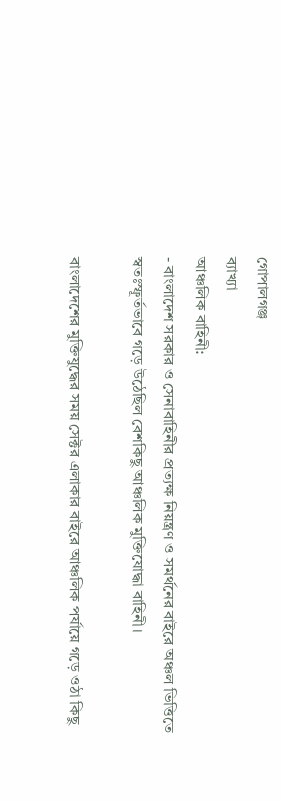গোপালগঞ্জ
ব্যাখ্যা
আঞ্চলিক বাহিনী:
- বাংলাদেশ সরকার ও সেনাবাহিনীর প্রত্যক্ষ নিয়ন্ত্রণ ও সমর্থনের বাইরে অঞ্চল ভিত্তিতে স্বতঃস্ফূর্তভাবে গড়ে উঠেছিল বেশকিছু আঞ্চলিক মুক্তিযোদ্ধা বাহিনী।

বাংলাদেশের মুক্তিযুদ্ধের সময় সেক্টর এলাকার বাইরে আঞ্চলিক পর্যায়ে গড়ে ওঠা কিছু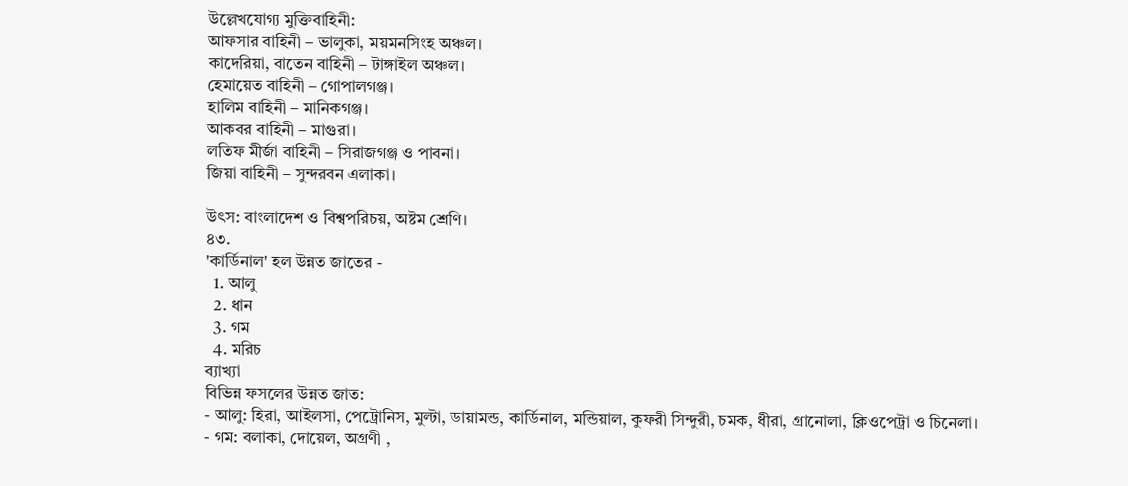উল্লেখযোগ্য মুক্তিবাহিনী:
আফসার বাহিনী – ভালুকা, ময়মনসিংহ অঞ্চল।
কাদেরিয়া, বাতেন বাহিনী – টাঙ্গাইল অঞ্চল।
হেমায়েত বাহিনী – গোপালগঞ্জ।
হালিম বাহিনী – মানিকগঞ্জ।
আকবর বাহিনী – মাগুরা।
লতিফ মীর্জা বাহিনী – সিরাজগঞ্জ ও পাবনা।
জিয়া বাহিনী – সুন্দরবন এলাকা।

উৎস: বাংলাদেশ ও বিশ্বপরিচয়, অষ্টম শ্রেণি।
৪৩.
'কার্ডিনাল' হল উন্নত জাতের -
  1. আলু
  2. ধান
  3. গম
  4. মরিচ
ব্যাখ্যা
বিভিন্ন ফসলের উন্নত জাত:
- আলু: হিরা, আইলসা, পেট্রোনিস, মুল্টা, ডায়ামন্ড, কার্ডিনাল, মন্ডিয়াল, কুফরী সিন্দুরী, চমক, ধীরা, গ্রানোলা, ক্লিওপেট্রা ও চিনেলা।
- গম: বলাকা, দোয়েল, অগ্রণী ,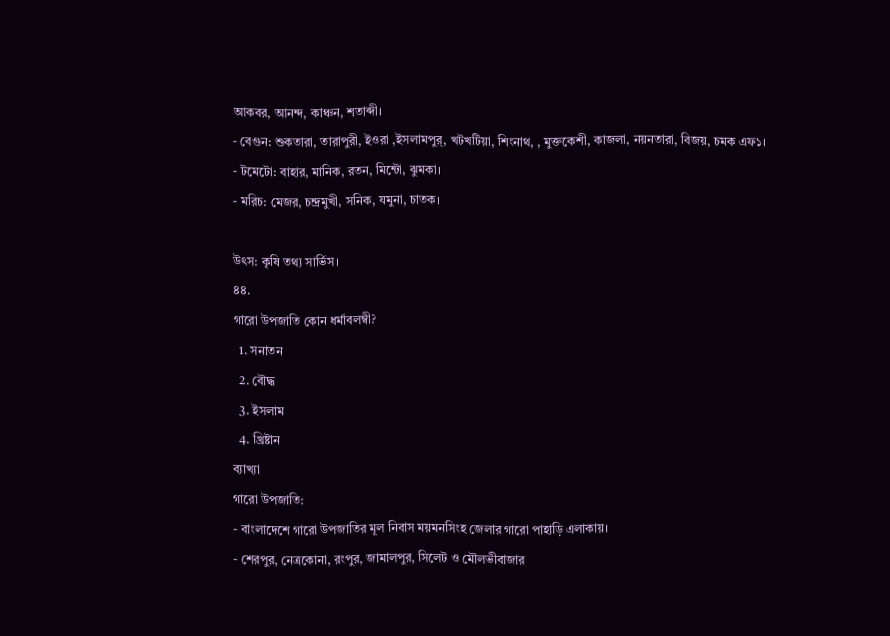আকবর, আনন্দ, কাঞ্চন, শতাব্দী।
- বেগুন: শুকতারা, তারাপুরী, ইওরা ,ইসলামপুর্‌, খটখটিয়া, শিংনাথ, , মুক্তকেশী, কাজলা, নয়নতারা, বিজয়, চমক এফ১।
- টমেটো: বাহার, মানিক, রতন, মিন্টো, ঝুমকা।
- মরিচ: মেজর, চন্দ্রমুখী, সনিক, যমুনা, চাতক।

উৎস: কৃষি তথ্য সার্ভিস।
৪৪.
গারো উপজাতি কোন ধর্মাবলম্বী?
  1. সনাতন
  2. বৌদ্ধ
  3. ইসলাম
  4. খ্রিষ্টান
ব্যাখ্যা
গারো উপজাতি:
- বাংলাদেশে গারো উপজাতির মূল নিবাস ময়মনসিংহ জেলার গারো পাহাড়ি এলাকায়।
- শেরপুর, নেত্রকোনা, রংপুর, জামালপুর, সিলেট ও মৌলভীবাজার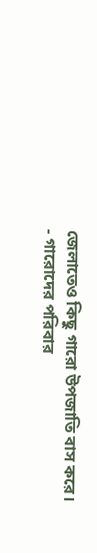জেলাতেও কিছু গারো উপজাতি বাস করে।
- গারোদের পরিবার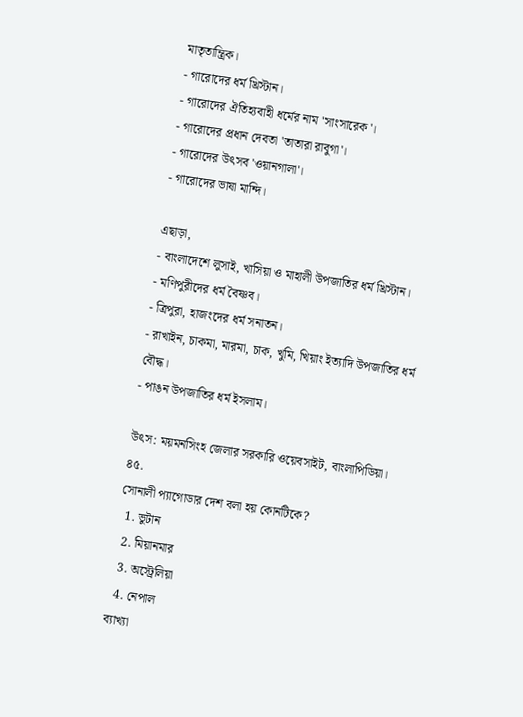মাতৃতান্ত্রিক।
- গারোদের ধর্ম খ্রিস্টান।
- গারোদের ঐতিহ্যবাহী ধর্মের নাম 'সাংসারেক'।
- গারোদের প্রধান দেবতা 'তাতারা রাবুগা'।
- গারোদের উৎসব 'ওয়ানগালা'।
- গারোদের ভাষা মান্দি।

এছাড়া,
- বাংলাদেশে লুসাই, খাসিয়া ও মাহালী উপজাতির ধর্ম খ্রিস্টান।
- মণিপুরীদের ধর্ম বৈষ্ণব।
- ত্রিপুরা, হাজংদের ধর্ম সনাতন।
- রাখাইন, চাকমা, মারমা, চাক, খুমি, খিয়াং ইত্যাদি উপজাতির ধর্ম বৌদ্ধ।
- পাঙন উপজাতির ধর্ম ইসলাম।

উৎস: ময়মনসিংহ জেলার সরকারি ওয়েবসাইট, বাংলাপিডিয়া।
৪৫.
সোনালী প্যাগোডার দেশ বলা হয় কোনটিকে?
  1. ভুটান
  2. মিয়ানমার
  3. অস্ট্রেলিয়া
  4. নেপাল
ব্যাখ্যা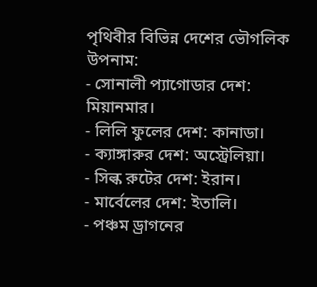পৃথিবীর বিভিন্ন দেশের ভৌগলিক উপনাম:
- সোনালী প্যাগোডার দেশ: মিয়ানমার।
- লিলি ফুলের দেশ: কানাডা।
- ক্যাঙ্গারুর দেশ: অস্ট্রেলিয়া।
- সিল্ক রুটের দেশ: ইরান।
- মার্বেলের দেশ: ইতালি।
- পঞ্চম ড্রাগনের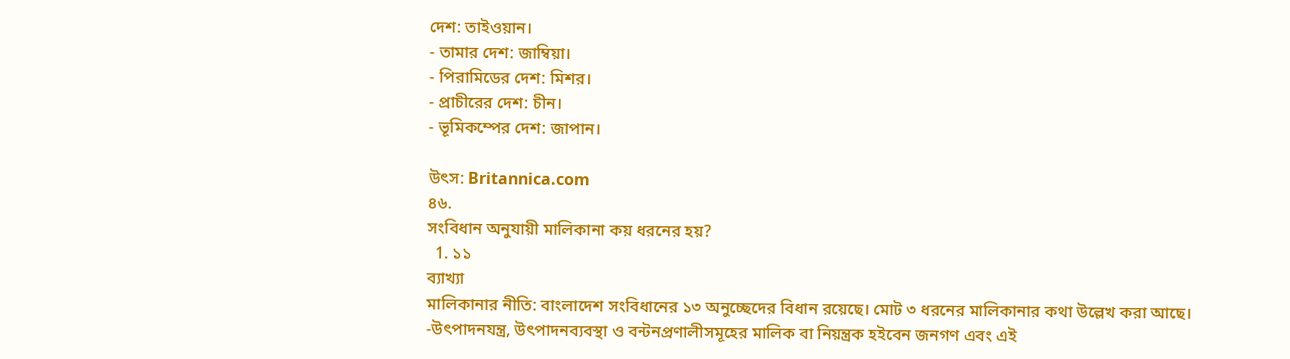দেশ: তাইওয়ান।
- তামার দেশ: জাম্বিয়া।
- পিরামিডের দেশ: মিশর।
- প্রাচীরের দেশ: চীন।
- ভূমিকম্পের দেশ: জাপান।

উৎস: Britannica.com
৪৬.
সংবিধান অনুযায়ী মালিকানা কয় ধরনের হয়?
  1. ১১
ব্যাখ্যা
মালিকানার নীতি: বাংলাদেশ সংবিধানের ১৩ অনুচ্ছেদের বিধান রয়েছে। মোট ৩ ধরনের মালিকানার কথা উল্লেখ করা আছে।
-উৎপাদনযন্ত্র, উৎপাদনব্যবস্থা ও বন্টনপ্রণালীসমূহের মালিক বা নিয়ন্ত্রক হইবেন জনগণ এবং এই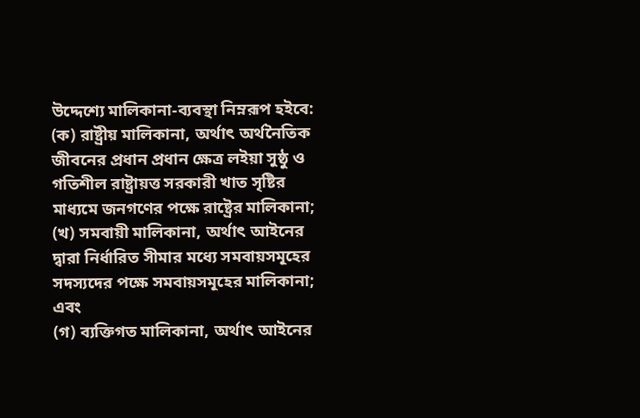উদ্দেশ্যে মালিকানা-ব্যবস্থা নিম্নরূপ হইবে:
(ক) রাষ্ট্রীয় মালিকানা, অর্থাৎ অর্থনৈতিক জীবনের প্রধান প্রধান ক্ষেত্র লইয়া সুষ্ঠু ও গতিশীল রাষ্ট্রায়ত্ত সরকারী খাত সৃষ্টির মাধ্যমে জনগণের পক্ষে রাষ্ট্রের মালিকানা;
(খ) সমবায়ী মালিকানা, অর্থাৎ আইনের দ্বারা নির্ধারিত সীমার মধ্যে সমবায়সমূহের সদস্যদের পক্ষে সমবায়সমূহের মালিকানা; এবং
(গ) ব্যক্তিগত মালিকানা, অর্থাৎ আইনের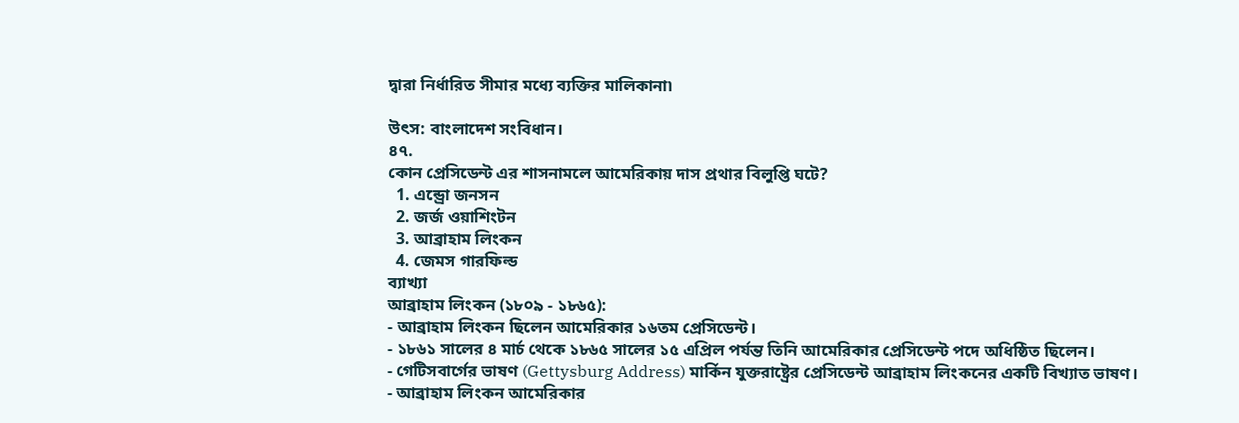দ্বারা নির্ধারিত সীমার মধ্যে ব্যক্তির মালিকানা৷

উৎস: বাংলাদেশ সংবিধান।
৪৭.
কোন প্রেসিডেন্ট এর শাসনামলে আমেরিকায় দাস প্রথার বিলুপ্তি ঘটে?
  1. এন্ড্রো জনসন
  2. জর্জ ওয়াশিংটন
  3. আব্রাহাম লিংকন
  4. জেমস গারফিল্ড
ব্যাখ্যা
আব্রাহাম লিংকন (১৮০৯ - ১৮৬৫):
- আব্রাহাম লিংকন ছিলেন আমেরিকার ১৬তম প্রেসিডেন্ট।
- ১৮৬১ সালের ৪ মার্চ থেকে ১৮৬৫ সালের ১৫ এপ্রিল পর্যন্ত তিনি আমেরিকার প্রেসিডেন্ট পদে অধিষ্ঠিত ছিলেন।
- গেটিসবার্গের ভাষণ (Gettysburg Address) মার্কিন যুক্তরাষ্ট্রের প্রেসিডেন্ট আব্রাহাম লিংকনের একটি বিখ্যাত ভাষণ।
- আব্রাহাম লিংকন আমেরিকার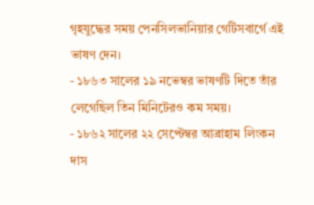গৃহযুদ্ধের সময় পেনসিলভানিয়ার গেটিসবার্গে এই ভাষণ দেন।
- ১৮৬৩ সালের ১৯ নভেম্বর ভাষণটি দিতে তাঁর লেগেছিল তিন মিনিটেরও কম সময়।
- ১৮৬২ সালের ২২ সেপ্টেম্বর আব্রাহাম লিংকন দাস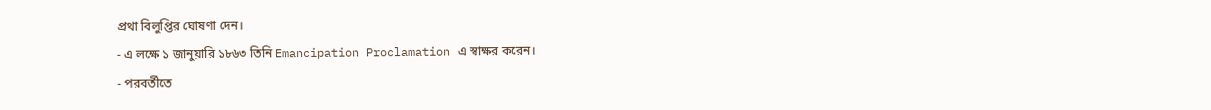প্রথা বিলুপ্তির ঘোষণা দেন।
- এ লক্ষে ১ জানুয়ারি ১৮৬৩ তিনি Emancipation Proclamation এ স্বাক্ষর করেন।
- পরবর্তীতে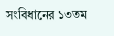সংবিধানের ১৩তম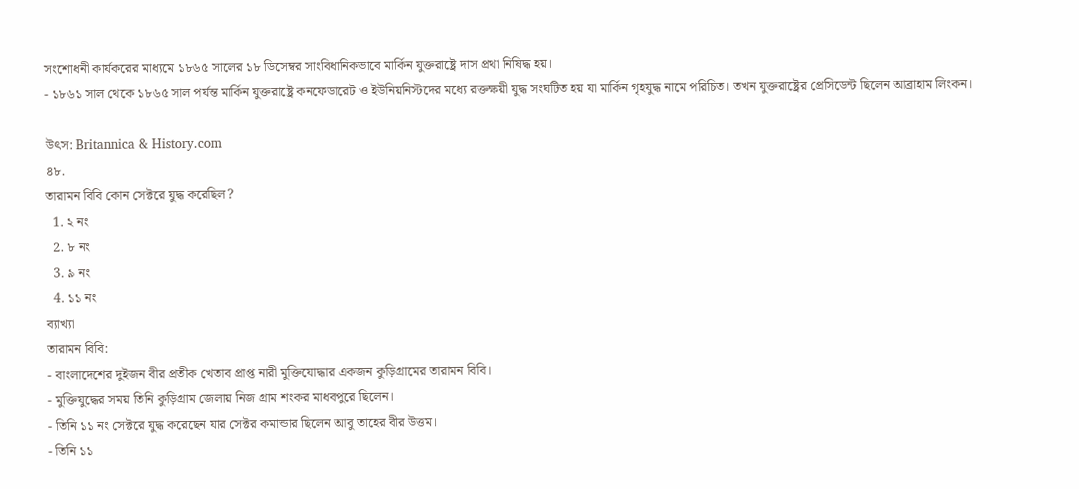সংশোধনী কার্যকরের মাধ্যমে ১৮৬৫ সালের ১৮ ডিসেম্বর সাংবিধানিকভাবে মার্কিন যুক্তরাষ্ট্রে দাস প্রথা নিষিদ্ধ হয়।
- ১৮৬১ সাল থেকে ১৮৬৫ সাল পর্যন্ত মার্কিন যুক্তরাষ্ট্রে কনফেডারেট ও ইউনিয়নিস্টদের মধ্যে রক্তক্ষয়ী যুদ্ধ সংঘটিত হয় যা মার্কিন গৃহযুদ্ধ নামে পরিচিত। তখন যুক্তরাষ্ট্রের প্রেসিডেন্ট ছিলেন আব্রাহাম লিংকন।

উৎস: Britannica & History.com
৪৮.
তারামন বিবি কোন সেক্টরে যুদ্ধ করেছিল?
  1. ২ নং
  2. ৮ নং
  3. ৯ নং
  4. ১১ নং
ব্যাখ্যা
তারামন বিবি:
- বাংলাদেশের দুইজন বীর প্রতীক খেতাব প্রাপ্ত নারী মুক্তিযোদ্ধার একজন কুড়িগ্রামের তারামন বিবি।
- মুক্তিযুদ্ধের সময় তিনি কুড়িগ্রাম জেলায় নিজ গ্রাম শংকর মাধবপুরে ছিলেন।
- তিনি ১১ নং সেক্টরে যুদ্ধ করেছেন যার সেক্টর কমান্ডার ছিলেন আবু তাহের বীর উত্তম।
- তিনি ১১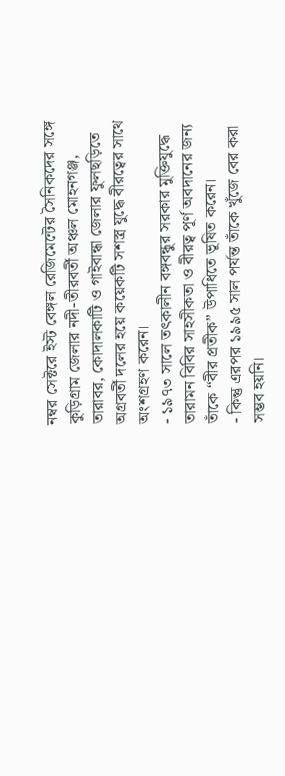নম্বর সেক্টরে ইস্ট বেঙ্গল রেজিমেন্টের সৈনিকদের সঙ্গে কুড়িগ্রাম জেলার নদী-তীরবর্তী অঞ্চল মোহনগঞ্জ, তারাবর, কোদালকাটি ও গাইবান্ধা জেলার ফুলছড়িতে অগ্রবর্তী দলের হয়ে কয়েকটি সশস্ত্র যুদ্ধে বীরত্বের সাথে অংশগ্রহণ করেন।
- ১৯৭৩ সালে তৎকালীন বঙ্গবন্ধুর সরকার মুক্তিযুদ্ধে তারামন বিবির সাহসীকতা ও বীরত্ব পূর্ণ অবদানের জন্য তাঁকে “বীর প্রতীক” উপাধিতে ভূষিত করেন।
- কিন্তু এরপর ১৯৯৫ সাল পর্যন্ত তাঁকে খুঁজে বের করা সম্ভব হয়নি।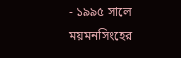- ১৯৯৫ সালে ময়মনসিংহের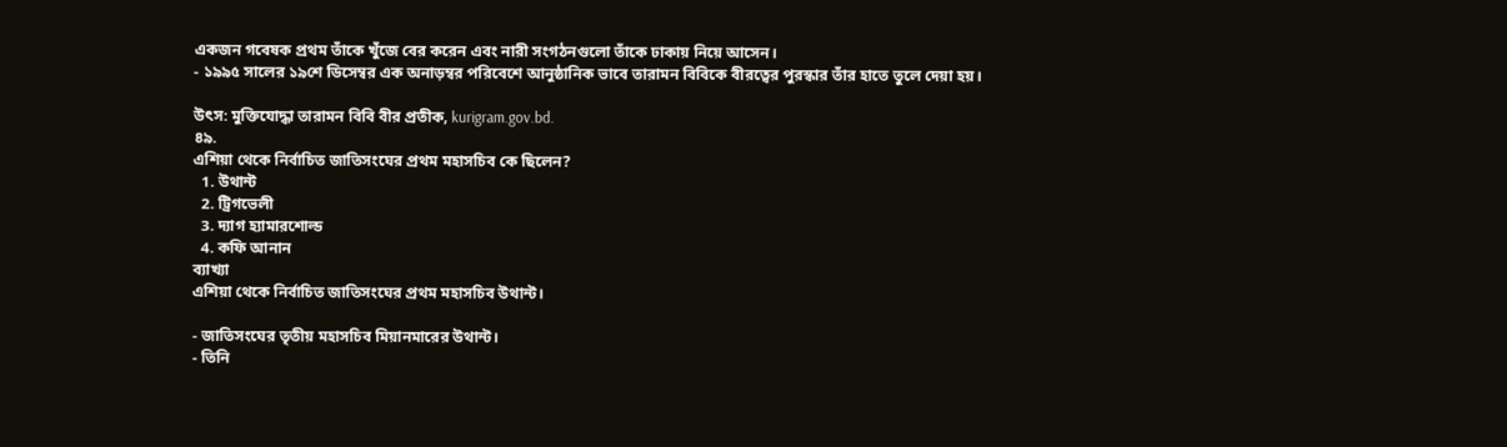একজন গবেষক প্রথম তাঁকে খুঁজে বের করেন এবং নারী সংগঠনগুলো তাঁকে ঢাকায় নিয়ে আসেন।
- ১৯৯৫ সালের ১৯শে ডিসেম্বর এক অনাড়ম্বর পরিবেশে আনুষ্ঠানিক ভাবে তারামন বিবিকে বীরত্বের পুরস্কার তাঁর হাতে তুলে দেয়া হয়।

উৎস: মুক্তিযোদ্ধা তারামন বিবি বীর প্রতীক, kurigram.gov.bd.
৪৯.
এশিয়া থেকে নির্বাচিত জাতিসংঘের প্রথম মহাসচিব কে ছিলেন?
  1. উথান্ট
  2. ট্রিগভেলী
  3. দ্যাগ হ্যামারশোল্ড
  4. কফি আনান
ব্যাখ্যা
এশিয়া থেকে নির্বাচিত জাতিসংঘের প্রথম মহাসচিব উথান্ট।

- জাতিসংঘের তৃতীয় মহাসচিব মিয়ানমারের উথান্ট।
- তিনি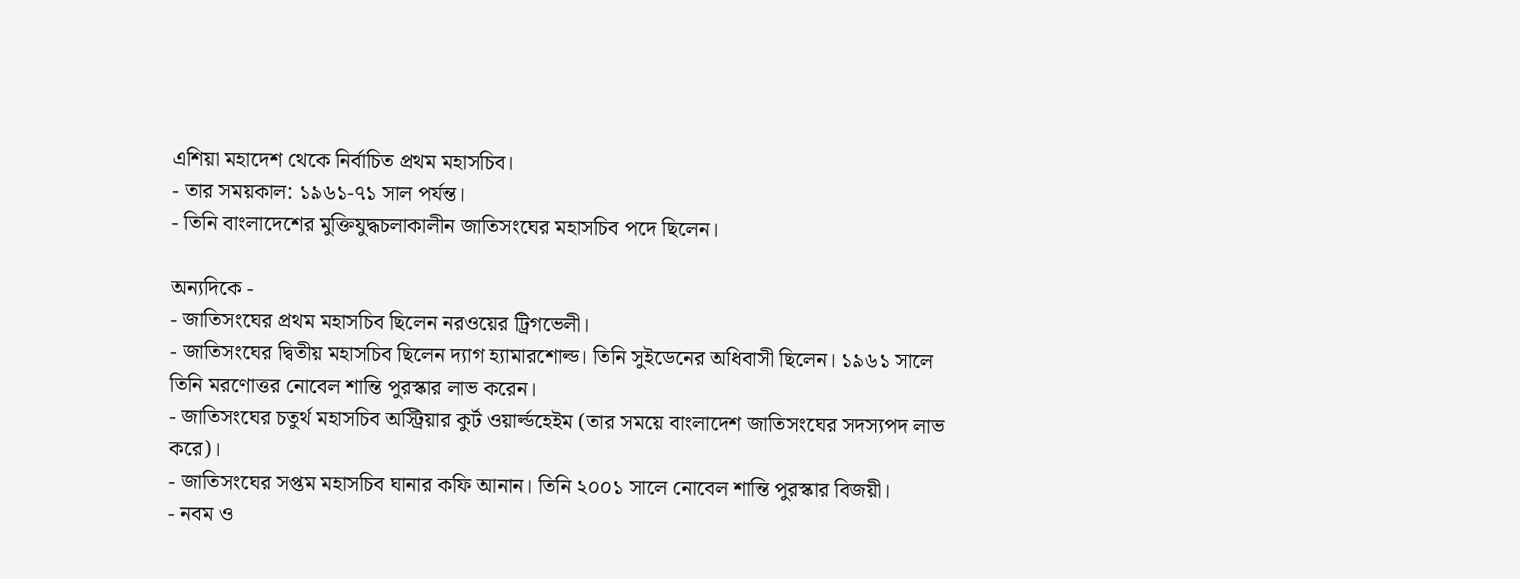এশিয়া মহাদেশ থেকে নির্বাচিত প্রথম মহাসচিব।
- তার সময়কাল: ১৯৬১-৭১ সাল পর্যন্ত।
- তিনি বাংলাদেশের মুক্তিযুদ্ধচলাকালীন জাতিসংঘের মহাসচিব পদে ছিলেন।

অন্যদিকে -
- জাতিসংঘের প্রথম মহাসচিব ছিলেন নরওয়ের ট্রিগভেলী।
- জাতিসংঘের দ্বিতীয় মহাসচিব ছিলেন দ্যাগ হ্যামারশোল্ড। তিনি সুইডেনের অধিবাসী ছিলেন। ১৯৬১ সালে তিনি মরণোত্তর নোবেল শান্তি পুরস্কার লাভ করেন।
- জাতিসংঘের চতুর্থ মহাসচিব অস্ট্রিয়ার কুর্ট ওয়ার্ল্ডহেইম (তার সময়ে বাংলাদেশ জাতিসংঘের সদস্যপদ লাভ করে)।
- জাতিসংঘের সপ্তম মহাসচিব ঘানার কফি আনান। তিনি ২০০১ সালে নোবেল শান্তি পুরস্কার বিজয়ী।
- নবম ও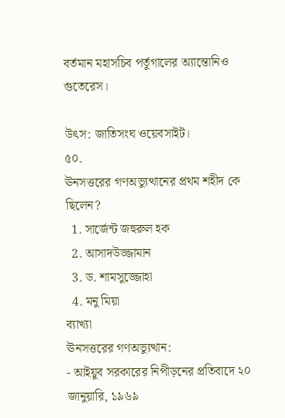বর্তমান মহাসচিব পর্তুগালের অ্যান্তোনিও গুতেরেস।

উৎস: জাতিসংঘ ওয়েবসাইট।
৫০.
ঊনসত্তরের গণঅভ্যুত্থানের প্রথম শহীদ কে ছিলেন?
  1. সার্জেন্ট জহুরুল হক
  2. আসাদউজ্জামান
  3. ড. শামসুজ্জোহা
  4. মনু মিয়া
ব্যাখ্যা
ঊনসত্তরের গণঅভ্যুত্থান:
- আইয়ুব সরকারের নিপীড়নের প্রতিবাদে ২০ জানুয়ারি, ১৯৬৯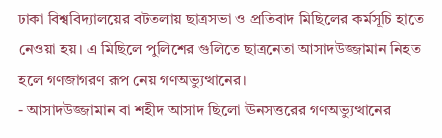ঢাকা বিশ্ববিদ্যালয়ের বটতলায় ছাত্রসভা ও প্রতিবাদ মিছিলের কর্মসূচি হাতে নেওয়া হয়। এ মিছিলে পুলিশের গুলিতে ছাত্রনেতা আসাদউজ্জামান নিহত হলে গণজাগরণ রূপ নেয় গণঅভ্যুত্থানের।
- আসাদউজ্জামান বা শহীদ আসাদ ছিলো ঊনসত্তরের গণঅভ্যুত্থানের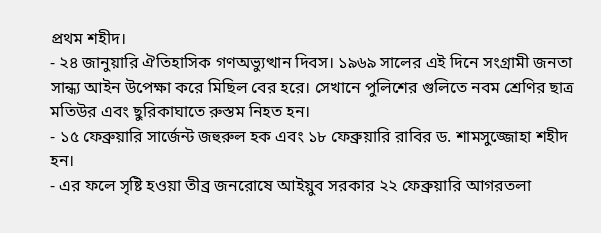প্রথম শহীদ।
- ২৪ জানুয়ারি ঐতিহাসিক গণঅভ্যুত্থান দিবস। ১৯৬৯ সালের এই দিনে সংগ্রামী জনতা সান্ধ্য আইন উপেক্ষা করে মিছিল বের হরে। সেখানে পুলিশের গুলিতে নবম শ্রেণির ছাত্র মতিউর এবং ছুরিকাঘাতে রুস্তম নিহত হন।
- ১৫ ফেব্রুয়ারি সার্জেন্ট জহুরুল হক এবং ১৮ ফেব্রুয়ারি রাবির ড. শামসুজ্জোহা শহীদ হন।
- এর ফলে সৃষ্টি হওয়া তীব্র জনরোষে আইয়ুব সরকার ২২ ফেব্রুয়ারি আগরতলা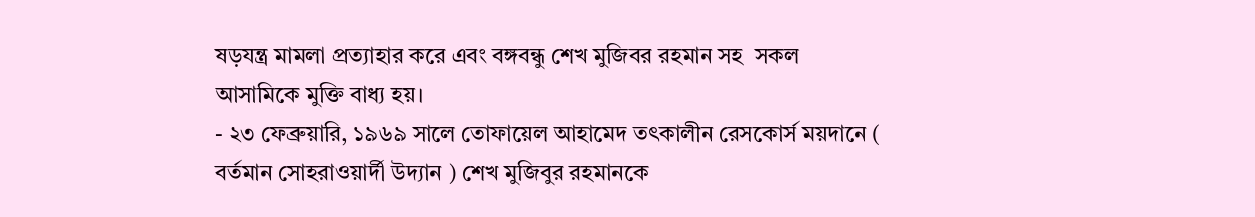ষড়যন্ত্র মামলা প্রত্যাহার করে এবং বঙ্গবন্ধু শেখ মুজিবর রহমান সহ  সকল আসামিকে মুক্তি বাধ্য হয়।
- ২৩ ফেব্রুয়ারি, ১৯৬৯ সালে তোফায়েল আহামেদ তৎকালীন রেসকোর্স ময়দানে ( বর্তমান সোহরাওয়ার্দী উদ্যান ) শেখ মুজিবুর রহমানকে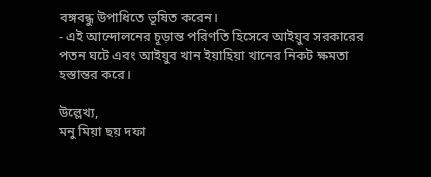বঙ্গবন্ধু উপাধিতে ভূষিত করেন।
- এই আন্দোলনের চূড়ান্ত পরিণতি হিসেবে আইয়ুব সরকারের পতন ঘটে এবং আইয়ুব খান ইয়াহিয়া খানের নিকট ক্ষমতা হস্তান্তর করে।

উল্লেখ্য,
মনু মিয়া ছয় দফা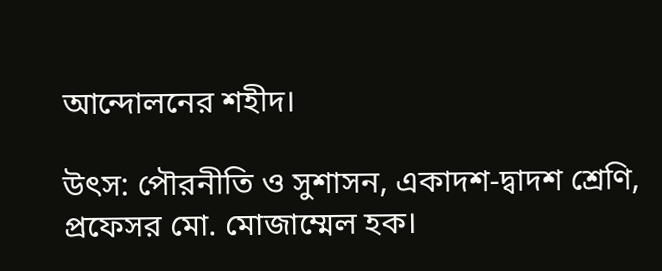আন্দোলনের শহীদ।

উৎস: পৌরনীতি ও সুশাসন, একাদশ-দ্বাদশ শ্রেণি, প্রফেসর মো. মোজাম্মেল হক।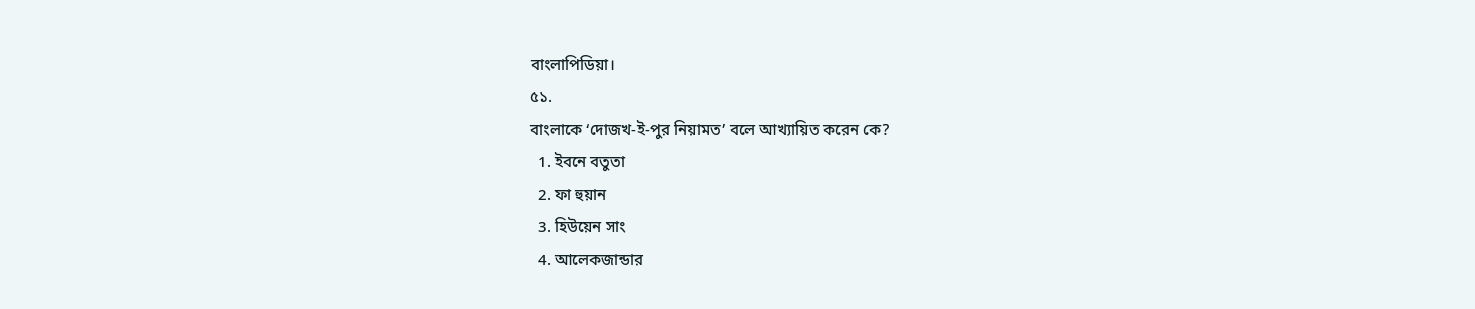বাংলাপিডিয়া।
৫১.
বাংলাকে ‘দোজখ-ই-পুর নিয়ামত’ বলে আখ্যায়িত করেন কে?
  1. ইবনে বতুতা
  2. ফা হুয়ান
  3. হিউয়েন সাং
  4. আলেকজান্ডার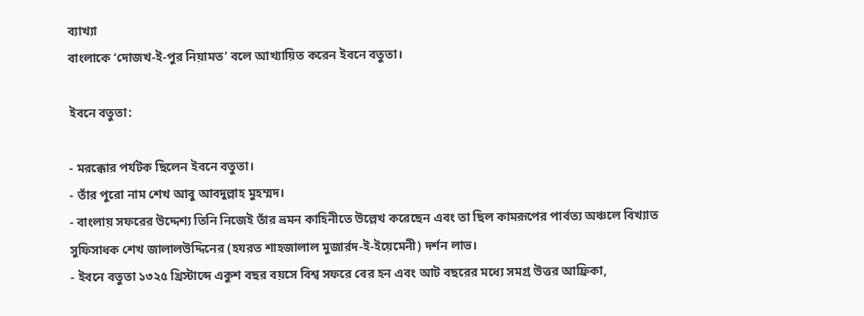ব্যাখ্যা
বাংলাকে ‘দোজখ-ই-পুর নিয়ামত’ বলে আখ্যায়িত করেন ইবনে বতুতা।

ইবনে বতুতা:

- মরক্কোর পর্যটক ছিলেন ইবনে বতুতা।
- তাঁর পুরো নাম শেখ আবু আবদুল্লাহ মুহম্মদ।
- বাংলায় সফরের উদ্দেশ্য তিনি নিজেই তাঁর ভ্রমন কাহিনীতে উল্লেখ করেছেন এবং তা ছিল কামরূপের পার্বত্য অঞ্চলে বিখ্যাত সুফিসাধক শেখ জালালউদ্দিনের (হযরত শাহজালাল মুজার্রদ-ই-ইয়েমেনী) দর্শন লাভ।
- ইবনে বতুতা ১৩২৫ খ্রিস্টাব্দে একুশ বছর বয়সে বিশ্ব সফরে বের হন এবং আট বছরের মধ্যে সমগ্র উত্তর আফ্রিকা,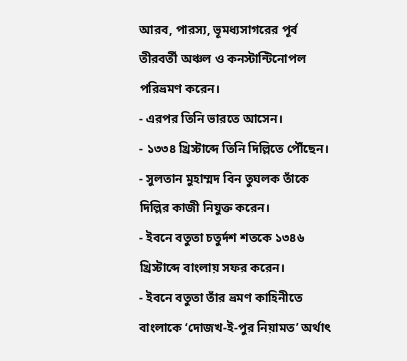আরব, পারস্য, ভূমধ্যসাগরের পূর্ব তীরবর্তী অঞ্চল ও কনস্টান্টিনোপল পরিভ্রমণ করেন।
- এরপর তিনি ভারতে আসেন।
- ১৩৩৪ খ্রিস্টাব্দে তিনি দিল্লিতে পৌঁছেন।
- সুলতান মুহাম্মদ বিন তুঘলক তাঁকে দিল্লির কাজী নিযুক্ত করেন।
- ইবনে বতুতা চতুর্দশ শতকে ১৩৪৬ খ্রিস্টাব্দে বাংলায় সফর করেন।
- ইবনে বতুতা তাঁর ভ্রমণ কাহিনীতে বাংলাকে ‘দোজখ-ই-পুর নিয়ামত’ অর্থাৎ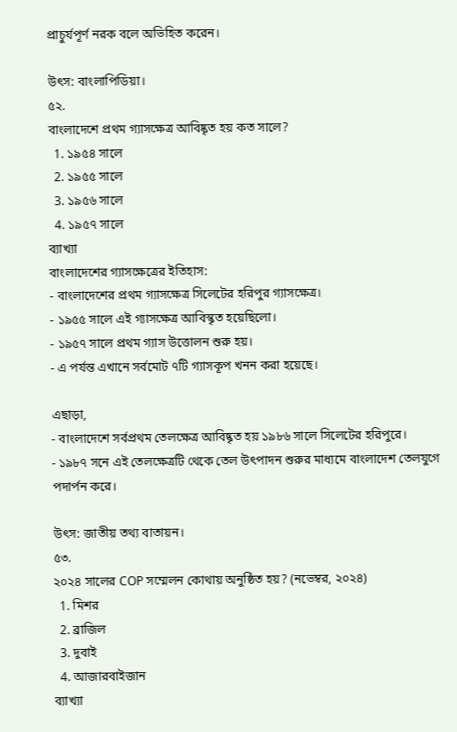প্রাচুর্যপূর্ণ নরক বলে অভিহিত করেন।

উৎস: বাংলাপিডিয়া।
৫২.
বাংলাদেশে প্রথম গ্যাসক্ষেত্র আবিষ্কৃত হয় কত সালে?
  1. ১৯৫৪ সালে
  2. ১৯৫৫ সালে
  3. ১৯৫৬ সালে
  4. ১৯৫৭ সালে
ব্যাখ্যা
বাংলাদেশের গ্যাসক্ষেত্রের ইতিহাস:
- বাংলাদেশের প্রথম গ্যাসক্ষেত্র সিলেটের হরিপুর গ্যাসক্ষেত্র।
- ১৯৫৫ সালে এই গ্যাসক্ষেত্র আবিস্কৃত হয়েছিলো।
- ১৯৫৭ সালে প্রথম গ্যাস উত্তোলন শুরু হয়।
- এ পর্যন্ত এখানে সর্বমোট ৭টি গ্যাসকূপ খনন করা হয়েছে।

এছাড়া,
- বাংলাদেশে সর্বপ্রথম তেলক্ষেত্র আবিষ্কৃত হয় ১৯৮৬ সালে সিলেটের হরিপুরে।
- ১৯৮৭ সনে এই তেলক্ষেত্রটি থেকে তেল উৎপাদন শুরুর মাধ্যমে বাংলাদেশ তেলযুগে পদার্পন করে।

উৎস: জাতীয় তথ্য বাতায়ন।
৫৩.
২০২৪ সালের COP সম্মেলন কোথায় অনুষ্ঠিত হয়? (নভেম্বর, ২০২৪)
  1. মিশর
  2. ব্রাজিল
  3. দুবাই
  4. আজারবাইজান
ব্যাখ্যা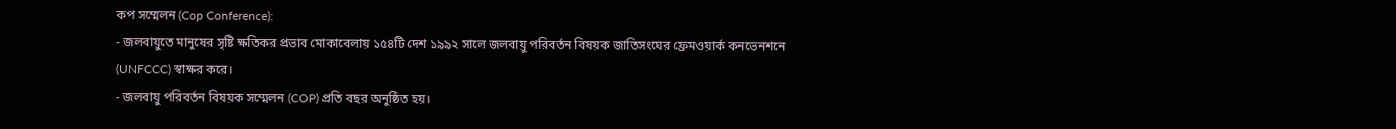কপ সম্মেলন (Cop Conference):
- জলবায়ুতে মানুষের সৃষ্টি ক্ষতিকর প্রভাব মোকাবেলায় ১৫৪টি দেশ ১৯৯২ সালে জলবায়ু পরিবর্তন বিষয়ক জাতিসংঘের ফ্রেমওয়ার্ক কনভেনশনে (UNFCCC) স্বাক্ষর করে।
- জলবায়ু পরিবর্তন বিষয়ক সম্মেলন (COP) প্রতি বছর অনুষ্ঠিত হয়।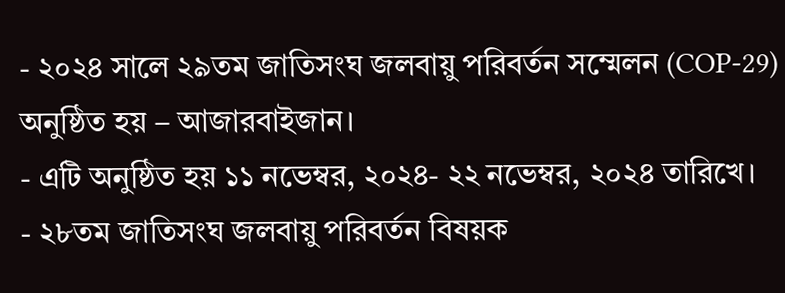- ২০২৪ সালে ২৯তম জাতিসংঘ জলবায়ু পরিবর্তন সম্মেলন (COP-29) অনুষ্ঠিত হয় – আজারবাইজান।
- এটি অনুষ্ঠিত হয় ১১ নভেম্বর, ২০২৪- ২২ নভেম্বর, ২০২৪ তারিখে।
- ২৮তম জাতিসংঘ জলবায়ু পরিবর্তন বিষয়ক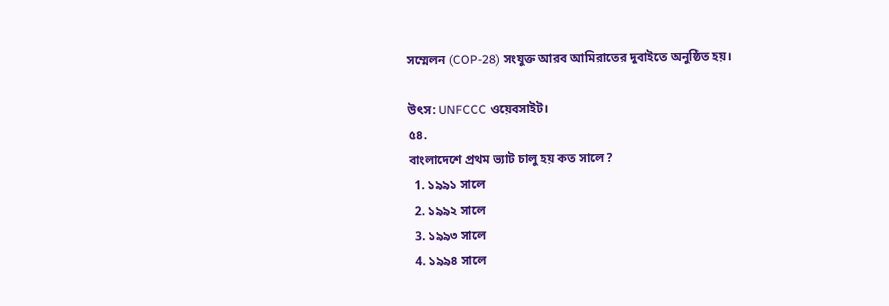সম্মেলন (COP-28) সংযুক্ত আরব আমিরাতের দুবাইতে অনুষ্ঠিত হয়।

উৎস: UNFCCC ওয়েবসাইট।
৫৪.
বাংলাদেশে প্রথম ভ্যাট চালু হয় কত সালে?
  1. ১৯৯১ সালে
  2. ১৯৯২ সালে
  3. ১৯৯৩ সালে
  4. ১৯৯৪ সালে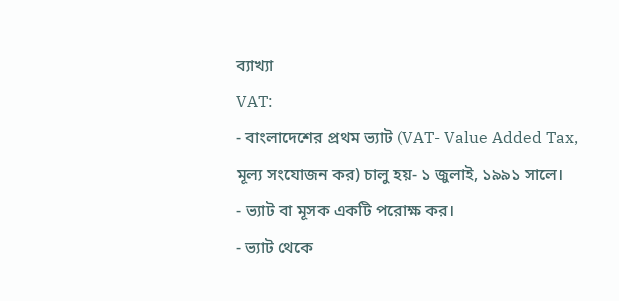ব্যাখ্যা
VAT:
- বাংলাদেশের প্রথম ভ্যাট (VAT- Value Added Tax, মূল্য সংযোজন কর) চালু হয়- ১ জুলাই, ১৯৯১ সালে।
- ভ্যাট বা মূসক একটি পরোক্ষ কর।
- ভ্যাট থেকে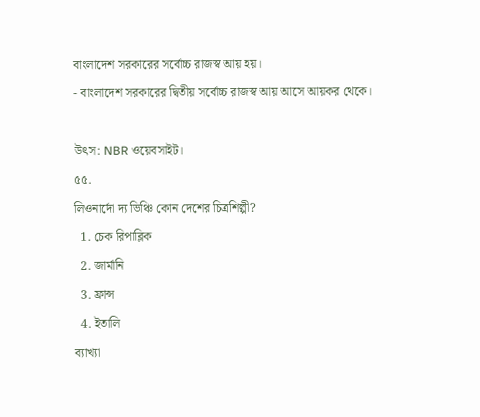বাংলাদেশ সরকারের সর্বোচ্চ রাজস্ব আয় হয়।
- বাংলাদেশ সরকারের দ্বিতীয় সর্বোচ্চ রাজস্ব আয় আসে আয়কর থেকে।

উৎস: NBR ওয়েবসাইট।
৫৫.
লিওনার্দো দ্য ভিঞ্চি কোন দেশের চিত্রশিল্পী?
  1. চেক রিপাব্লিক
  2. জার্মানি
  3. ফ্রান্স
  4. ইতালি
ব্যাখ্যা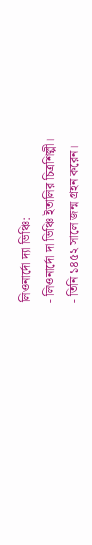লিওনার্দো দ্যা ভিঞ্চি:
- লিওনার্দো দা ভিঞ্চি ইতালির চিত্রশিল্পী।
- তিনি ১৪৫২ সালে জন্ম গ্রহন করেন।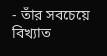- তাঁর সবচেয়ে বিখ্যাত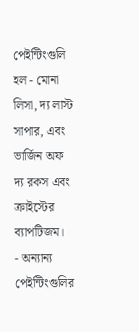পেইন্টিংগুলি হল - মোনা লিসা, দ্য লাস্ট সাপার, এবং ভার্জিন অফ দ্য রকস এবং ক্রাইস্টের ব্যাপটিজম।
- অন্যান্য পেইন্টিংগুলির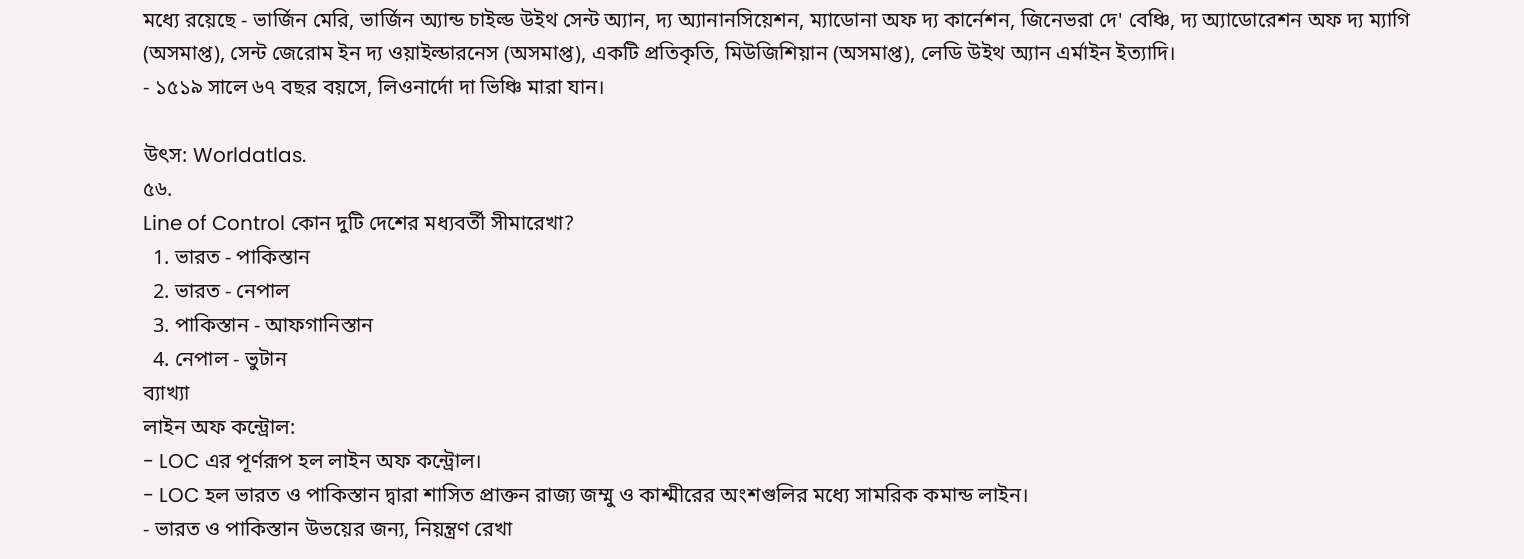মধ্যে রয়েছে - ভার্জিন মেরি, ভার্জিন অ্যান্ড চাইল্ড উইথ সেন্ট অ্যান, দ্য অ্যানানসিয়েশন, ম্যাডোনা অফ দ্য কার্নেশন, জিনেভরা দে' বেঞ্চি, দ্য অ্যাডোরেশন অফ দ্য ম্যাগি (অসমাপ্ত), সেন্ট জেরোম ইন দ্য ওয়াইল্ডারনেস (অসমাপ্ত), একটি প্রতিকৃতি, মিউজিশিয়ান (অসমাপ্ত), লেডি উইথ অ্যান এর্মাইন ইত্যাদি।
- ১৫১৯ সালে ৬৭ বছর বয়সে, লিওনার্দো দা ভিঞ্চি মারা যান।

উৎস: Worldatlas.
৫৬.
Line of Control কোন দুটি দেশের মধ্যবর্তী সীমারেখা?
  1. ভারত - পাকিস্তান
  2. ভারত - নেপাল
  3. পাকিস্তান - আফগানিস্তান
  4. নেপাল - ভুটান
ব্যাখ্যা
লাইন অফ কন্ট্রোল:
- LOC এর পূর্ণরূপ হল লাইন অফ কন্ট্রোল।
- LOC হল ভারত ও পাকিস্তান দ্বারা শাসিত প্রাক্তন রাজ্য জম্মু ও কাশ্মীরের অংশগুলির মধ্যে সামরিক কমান্ড লাইন।
- ভারত ও পাকিস্তান উভয়ের জন্য, নিয়ন্ত্রণ রেখা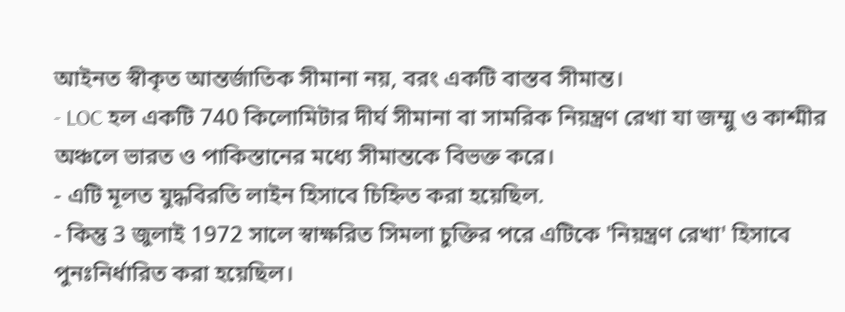আইনত স্বীকৃত আন্তর্জাতিক সীমানা নয়, বরং একটি বাস্তব সীমান্ত।
- LOC হল একটি 740 কিলোমিটার দীর্ঘ সীমানা বা সামরিক নিয়ন্ত্রণ রেখা যা জম্মু ও কাশ্মীর অঞ্চলে ভারত ও পাকিস্তানের মধ্যে সীমান্তকে বিভক্ত করে।
- এটি মূলত যুদ্ধবিরতি লাইন হিসাবে চিহ্নিত করা হয়েছিল.
- কিন্তু 3 জুলাই 1972 সালে স্বাক্ষরিত সিমলা চুক্তির পরে এটিকে 'নিয়ন্ত্রণ রেখা' হিসাবে পুনঃনির্ধারিত করা হয়েছিল।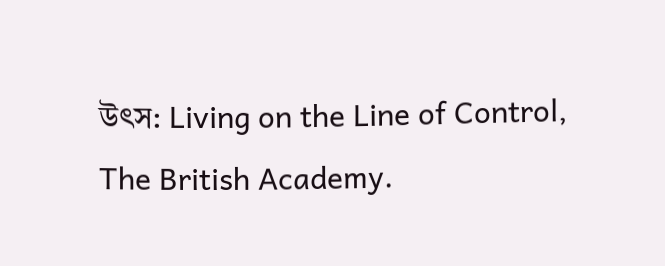উৎস: Living on the Line of Control, The British Academy.